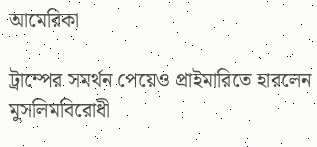আমেরিকা

ট্রাম্পের সমর্থন পেয়েও প্রাইমারিতে হারলেন মুসলিমবিরোধী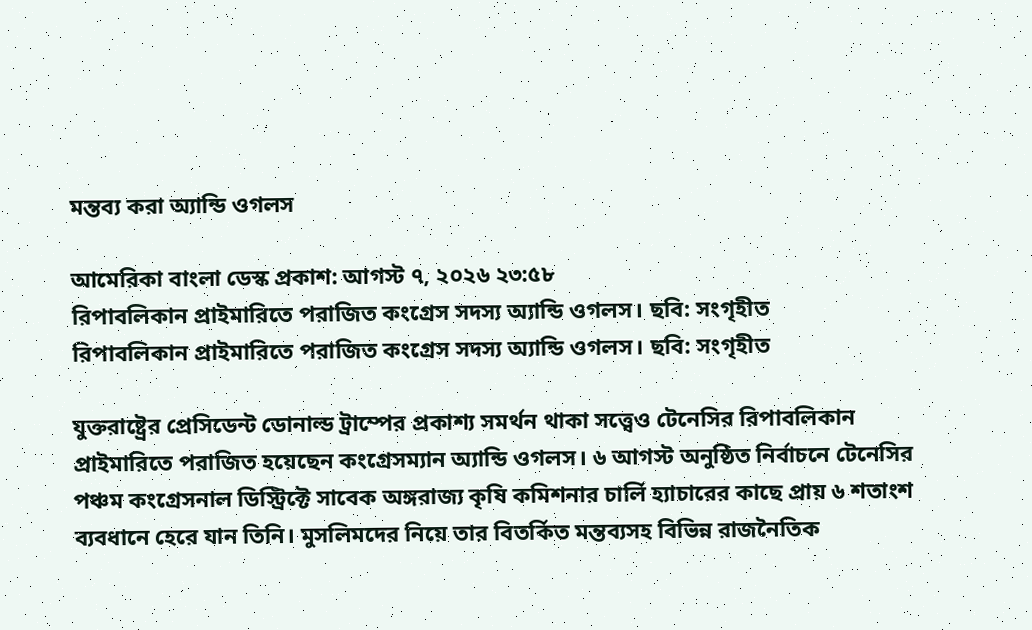মন্তব্য করা অ্যান্ডি ওগলস

আমেরিকা বাংলা ডেস্ক প্রকাশ: আগস্ট ৭, ২০২৬ ২৩:৫৮
রিপাবলিকান প্রাইমারিতে পরাজিত কংগ্রেস সদস্য অ্যান্ডি ওগলস। ছবি: সংগৃহীত
রিপাবলিকান প্রাইমারিতে পরাজিত কংগ্রেস সদস্য অ্যান্ডি ওগলস। ছবি: সংগৃহীত

যুক্তরাষ্ট্রের প্রেসিডেন্ট ডোনাল্ড ট্রাম্পের প্রকাশ্য সমর্থন থাকা সত্ত্বেও টেনেসির রিপাবলিকান প্রাইমারিতে পরাজিত হয়েছেন কংগ্রেসম্যান অ্যান্ডি ওগলস। ৬ আগস্ট অনুষ্ঠিত নির্বাচনে টেনেসির পঞ্চম কংগ্রেসনাল ডিস্ট্রিক্টে সাবেক অঙ্গরাজ্য কৃষি কমিশনার চার্লি হ্যাচারের কাছে প্রায় ৬ শতাংশ ব্যবধানে হেরে যান তিনি। মুসলিমদের নিয়ে তার বিতর্কিত মন্তব্যসহ বিভিন্ন রাজনৈতিক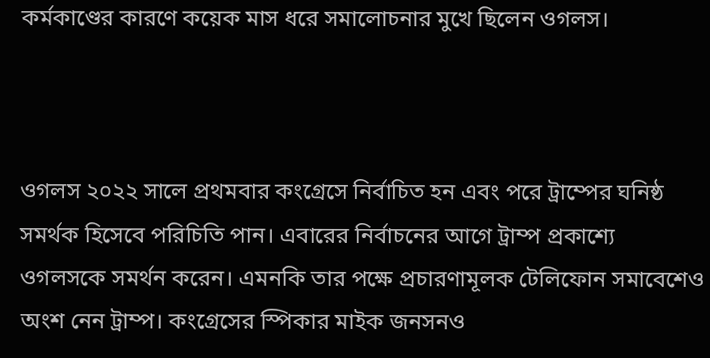কর্মকাণ্ডের কারণে কয়েক মাস ধরে সমালোচনার মুখে ছিলেন ওগলস।



ওগলস ২০২২ সালে প্রথমবার কংগ্রেসে নির্বাচিত হন এবং পরে ট্রাম্পের ঘনিষ্ঠ সমর্থক হিসেবে পরিচিতি পান। এবারের নির্বাচনের আগে ট্রাম্প প্রকাশ্যে ওগলসকে সমর্থন করেন। এমনকি তার পক্ষে প্রচারণামূলক টেলিফোন সমাবেশেও অংশ নেন ট্রাম্প। কংগ্রেসের স্পিকার মাইক জনসনও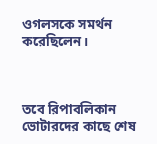ওগলসকে সমর্থন করেছিলেন।



তবে রিপাবলিকান ভোটারদের কাছে শেষ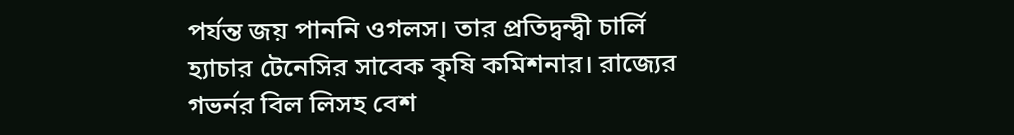পর্যন্ত জয় পাননি ওগলস। তার প্রতিদ্বন্দ্বী চার্লি হ্যাচার টেনেসির সাবেক কৃষি কমিশনার। রাজ্যের গভর্নর বিল লিসহ বেশ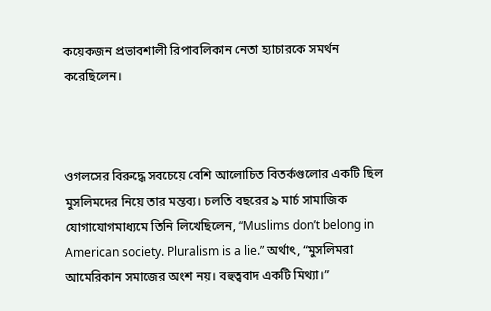কয়েকজন প্রভাবশালী রিপাবলিকান নেতা হ্যাচারকে সমর্থন করেছিলেন।



ওগলসের বিরুদ্ধে সবচেয়ে বেশি আলোচিত বিতর্কগুলোর একটি ছিল মুসলিমদের নিয়ে তার মন্তব্য। চলতি বছরের ৯ মার্চ সামাজিক যোগাযোগমাধ্যমে তিনি লিখেছিলেন, “Muslims don’t belong in American society. Pluralism is a lie.” অর্থাৎ, “মুসলিমরা আমেরিকান সমাজের অংশ নয়। বহুত্ববাদ একটি মিথ্যা।”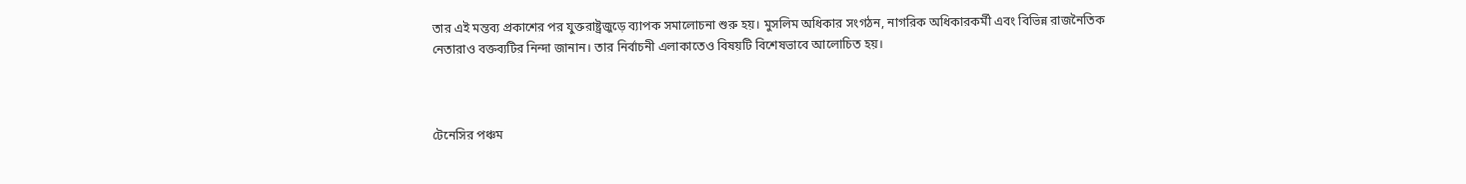তার এই মন্তব্য প্রকাশের পর যুক্তরাষ্ট্রজুড়ে ব্যাপক সমালোচনা শুরু হয়। মুসলিম অধিকার সংগঠন, নাগরিক অধিকারকর্মী এবং বিভিন্ন রাজনৈতিক নেতারাও বক্তব্যটির নিন্দা জানান। তার নির্বাচনী এলাকাতেও বিষয়টি বিশেষভাবে আলোচিত হয়।



টেনেসির পঞ্চম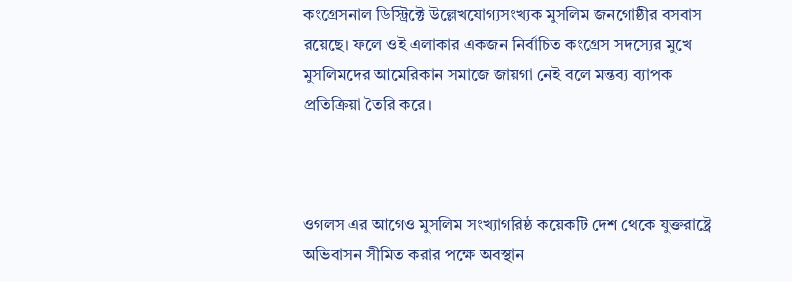কংগ্রেসনাল ডিস্ট্রিক্টে উল্লেখযোগ্যসংখ্যক মুসলিম জনগোষ্ঠীর বসবাস রয়েছে। ফলে ওই এলাকার একজন নির্বাচিত কংগ্রেস সদস্যের মুখে মুসলিমদের আমেরিকান সমাজে জায়গা নেই বলে মন্তব্য ব্যাপক প্রতিক্রিয়া তৈরি করে।



ওগলস এর আগেও মুসলিম সংখ্যাগরিষ্ঠ কয়েকটি দেশ থেকে যুক্তরাষ্ট্রে অভিবাসন সীমিত করার পক্ষে অবস্থান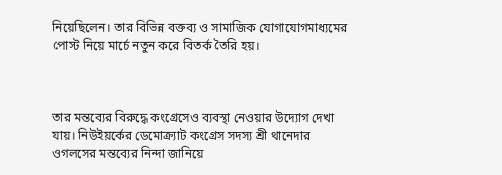নিয়েছিলেন। তার বিভিন্ন বক্তব্য ও সামাজিক যোগাযোগমাধ্যমের পোস্ট নিয়ে মার্চে নতুন করে বিতর্ক তৈরি হয়।



তার মন্তব্যের বিরুদ্ধে কংগ্রেসেও ব্যবস্থা নেওয়ার উদ্যোগ দেখা যায়। নিউইয়র্কের ডেমোক্র্যাট কংগ্রেস সদস্য শ্রী থানেদার ওগলসের মন্তব্যের নিন্দা জানিয়ে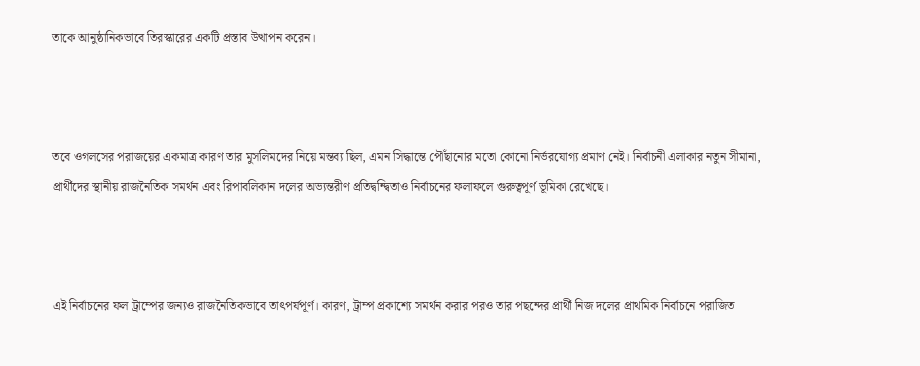তাকে আনুষ্ঠানিকভাবে তিরস্কারের একটি প্রস্তাব উত্থাপন করেন।



তবে ওগলসের পরাজয়ের একমাত্র কারণ তার মুসলিমদের নিয়ে মন্তব্য ছিল, এমন সিদ্ধান্তে পৌঁছানোর মতো কোনো নির্ভরযোগ্য প্রমাণ নেই। নির্বাচনী এলাকার নতুন সীমানা, প্রার্থীদের স্থানীয় রাজনৈতিক সমর্থন এবং রিপাবলিকান দলের অভ্যন্তরীণ প্রতিদ্বন্দ্বিতাও নির্বাচনের ফলাফলে গুরুত্বপূর্ণ ভূমিকা রেখেছে।



এই নির্বাচনের ফল ট্রাম্পের জন্যও রাজনৈতিকভাবে তাৎপর্যপূর্ণ। কারণ, ট্রাম্প প্রকাশ্যে সমর্থন করার পরও তার পছন্দের প্রার্থী নিজ দলের প্রাথমিক নির্বাচনে পরাজিত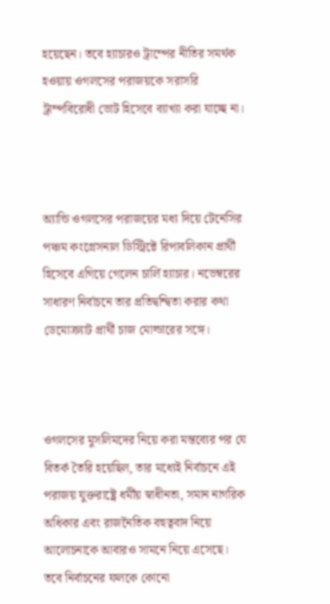হয়েছেন। তবে হ্যাচারও ট্রাম্পের নীতির সমর্থক হওয়ায় ওগলসের পরাজয়কে সরাসরি ট্রাম্পবিরোধী ভোট হিসেবে ব্যাখ্যা করা যাচ্ছে না।



অ্যান্ডি ওগলসের পরাজয়ের মধ্য দিয়ে টেনেসির পঞ্চম কংগ্রেসনাল ডিস্ট্রিক্টে রিপাবলিকান প্রার্থী হিসেবে এগিয়ে গেলেন চার্লি হ্যাচার। নভেম্বরের সাধারণ নির্বাচনে তার প্রতিদ্বন্দ্বিতা করার কথা ডেমোক্র্যাট প্রার্থী চাজ মোল্ডারের সঙ্গে।



ওগলসের মুসলিমদের নিয়ে করা মন্তব্যের পর যে বিতর্ক তৈরি হয়েছিল, তার মধ্যেই নির্বাচনে এই পরাজয় যুক্তরাষ্ট্রে ধর্মীয় স্বাধীনতা, সমান নাগরিক অধিকার এবং রাজনৈতিক বহুত্ববাদ নিয়ে আলোচনাকে আবারও সামনে নিয়ে এসেছে। তবে নির্বাচনের ফলকে কোনো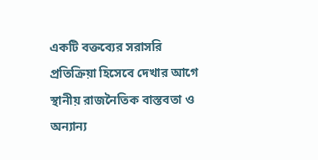একটি বক্তব্যের সরাসরি প্রতিক্রিয়া হিসেবে দেখার আগে স্থানীয় রাজনৈতিক বাস্তবতা ও অন্যান্য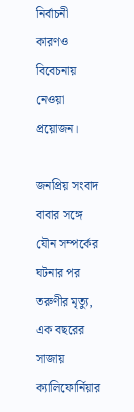নির্বাচনী কারণও বিবেচনায় নেওয়া প্রয়োজন।

জনপ্রিয় সংবাদ
বাবার সঙ্গে যৌন সম্পর্কের ঘটনার পর তরুণীর মৃত্যু, এক বছরের সাজায় ক্যালিফোর্নিয়ার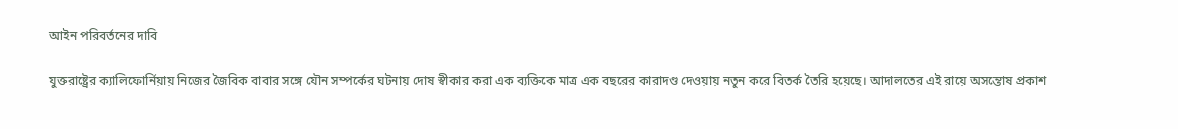আইন পরিবর্তনের দাবি

যুক্তরাষ্ট্রের ক্যালিফোর্নিয়ায় নিজের জৈবিক বাবার সঙ্গে যৌন সম্পর্কের ঘটনায় দোষ স্বীকার করা এক ব্যক্তিকে মাত্র এক বছরের কারাদণ্ড দেওয়ায় নতুন করে বিতর্ক তৈরি হয়েছে। আদালতের এই রায়ে অসন্তোষ প্রকাশ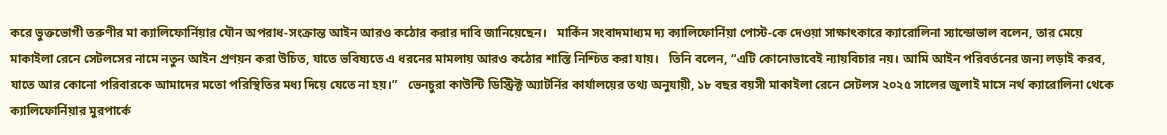করে ভুক্তভোগী তরুণীর মা ক্যালিফোর্নিয়ার যৌন অপরাধ-সংক্রান্ত আইন আরও কঠোর করার দাবি জানিয়েছেন।   মার্কিন সংবাদমাধ্যম দ্য ক্যালিফোর্নিয়া পোস্ট-কে দেওয়া সাক্ষাৎকারে ক্যারোলিনা স্যান্ডোভাল বলেন, তার মেয়ে মাকাইলা রেনে সেটলসের নামে নতুন আইন প্রণয়ন করা উচিত, যাতে ভবিষ্যতে এ ধরনের মামলায় আরও কঠোর শাস্তি নিশ্চিত করা যায়।   তিনি বলেন, “এটি কোনোভাবেই ন্যায়বিচার নয়। আমি আইন পরিবর্তনের জন্য লড়াই করব, যাতে আর কোনো পরিবারকে আমাদের মতো পরিস্থিতির মধ্য দিয়ে যেতে না হয়।”   ভেনচুরা কাউন্টি ডিস্ট্রিক্ট অ্যাটর্নির কার্যালয়ের তথ্য অনুযায়ী, ১৮ বছর বয়সী মাকাইলা রেনে সেটলস ২০২৫ সালের জুলাই মাসে নর্থ ক্যারোলিনা থেকে ক্যালিফোর্নিয়ার মুরপার্কে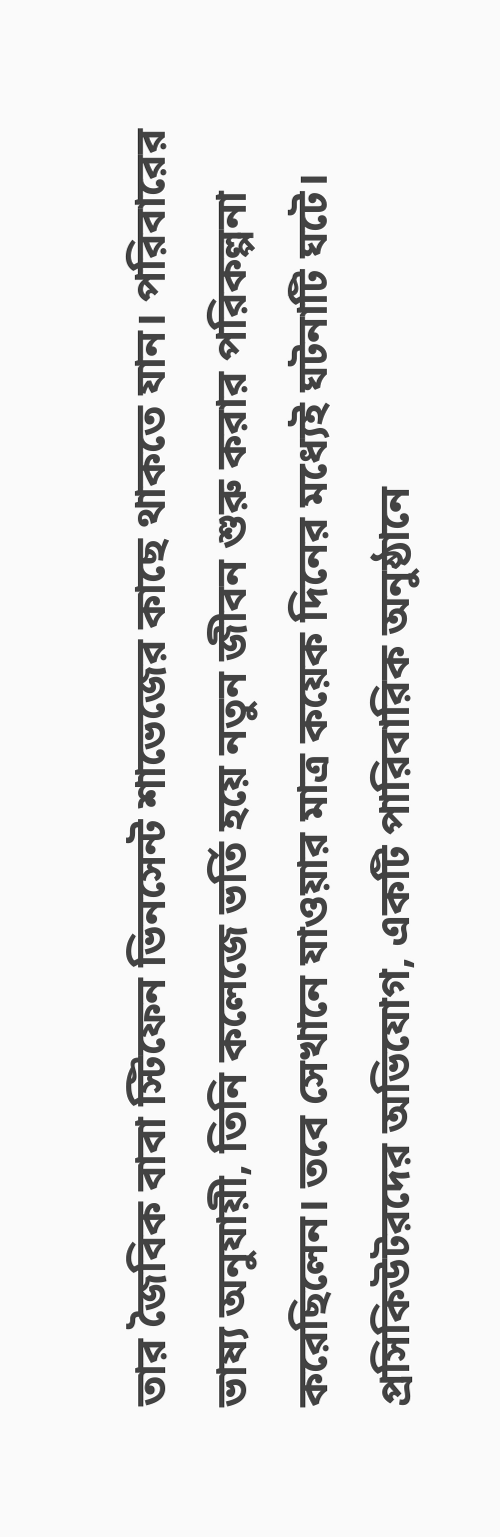তার জৈবিক বাবা স্টিফেন ভিনসেন্ট শাভেজের কাছে থাকতে যান। পরিবারের ভাষ্য অনুযায়ী, তিনি কলেজে ভর্তি হয়ে নতুন জীবন শুরু করার পরিকল্পনা করেছিলেন। তবে সেখানে যাওয়ার মাত্র কয়েক দিনের মধ্যেই ঘটনাটি ঘটে।   প্রসিকিউটরদের অভিযোগ, একটি পারিবারিক অনুষ্ঠানে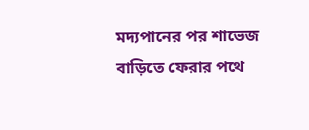মদ্যপানের পর শাভেজ বাড়িতে ফেরার পথে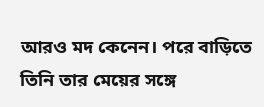আরও মদ কেনেন। পরে বাড়িতে তিনি তার মেয়ের সঙ্গে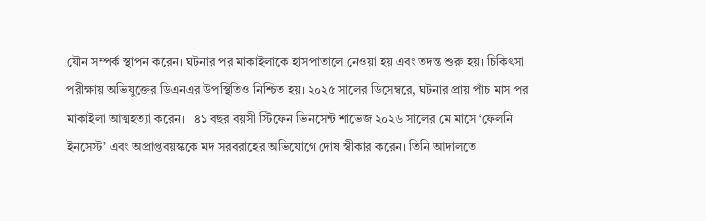যৌন সম্পর্ক স্থাপন করেন। ঘটনার পর মাকাইলাকে হাসপাতালে নেওয়া হয় এবং তদন্ত শুরু হয়। চিকিৎসা পরীক্ষায় অভিযুক্তের ডিএনএর উপস্থিতিও নিশ্চিত হয়। ২০২৫ সালের ডিসেম্বরে, ঘটনার প্রায় পাঁচ মাস পর মাকাইলা আত্মহত্যা করেন।   ৪১ বছর বয়সী স্টিফেন ভিনসেন্ট শাভেজ ২০২৬ সালের মে মাসে ‘ফেলনি ইনসেস্ট’ এবং অপ্রাপ্তবয়স্ককে মদ সরবরাহের অভিযোগে দোষ স্বীকার করেন। তিনি আদালতে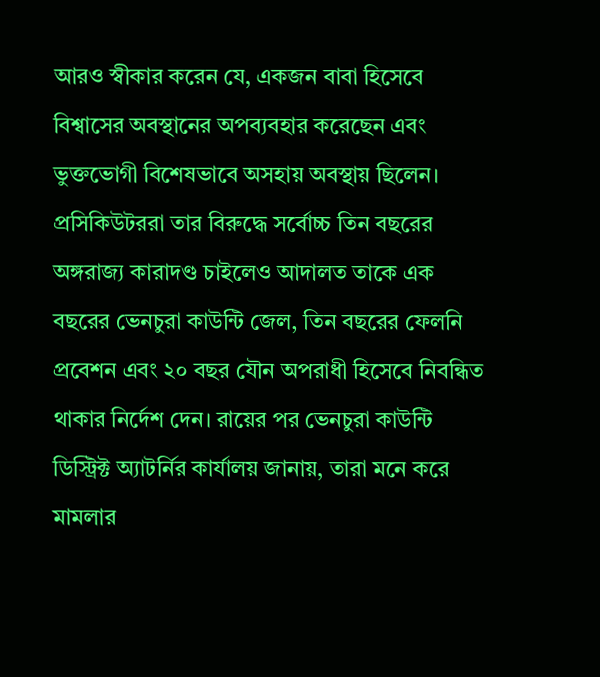আরও স্বীকার করেন যে, একজন বাবা হিসেবে বিশ্বাসের অবস্থানের অপব্যবহার করেছেন এবং ভুক্তভোগী বিশেষভাবে অসহায় অবস্থায় ছিলেন।   প্রসিকিউটররা তার বিরুদ্ধে সর্বোচ্চ তিন বছরের অঙ্গরাজ্য কারাদণ্ড চাইলেও আদালত তাকে এক বছরের ভেনচুরা কাউন্টি জেল, তিন বছরের ফেলনি প্রবেশন এবং ২০ বছর যৌন অপরাধী হিসেবে নিবন্ধিত থাকার নির্দেশ দেন। রায়ের পর ভেনচুরা কাউন্টি ডিস্ট্রিক্ট অ্যাটর্নির কার্যালয় জানায়, তারা মনে করে মামলার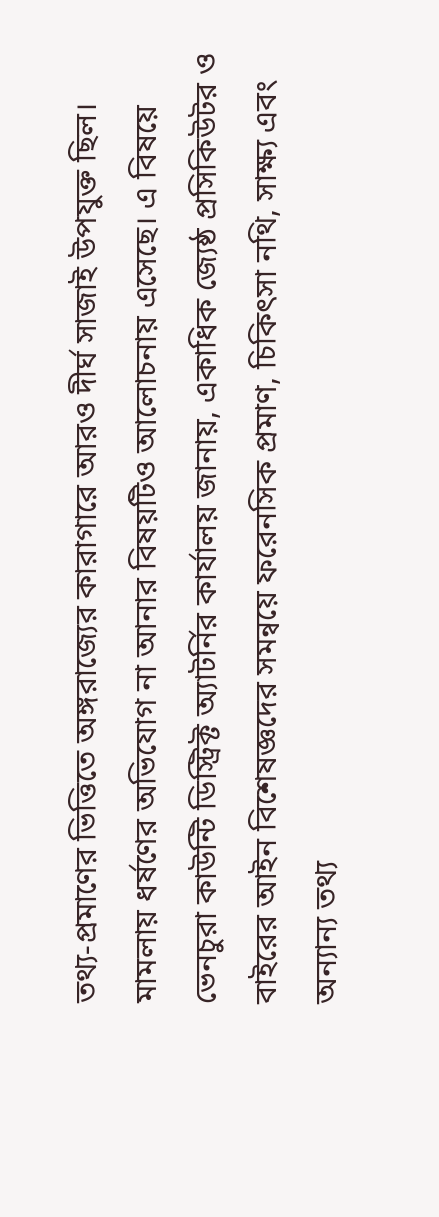তথ্য-প্রমাণের ভিত্তিতে অঙ্গরাজ্যের কারাগারে আরও দীর্ঘ সাজাই উপযুক্ত ছিল।   মামলায় ধর্ষণের অভিযোগ না আনার বিষয়টিও আলোচনায় এসেছে। এ বিষয়ে ভেনচুরা কাউন্টি ডিস্ট্রিক্ট অ্যাটর্নির কার্যালয় জানায়, একাধিক জ্যেষ্ঠ প্রসিকিউটর ও বাইরের আইন বিশেষজ্ঞদের সমন্বয়ে ফরেনসিক প্রমাণ, চিকিৎসা নথি, সাক্ষ্য এবং অন্যান্য তথ্য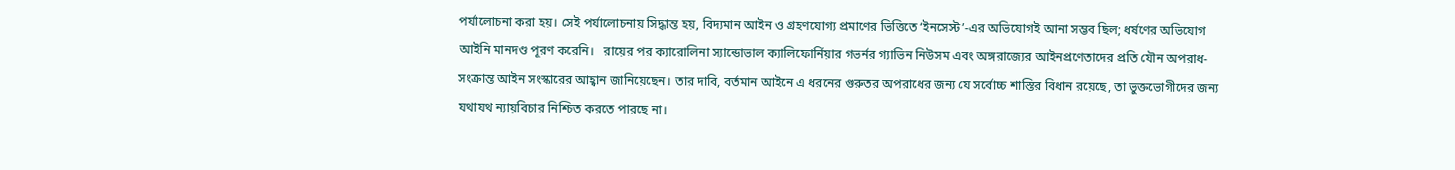পর্যালোচনা করা হয়। সেই পর্যালোচনায় সিদ্ধান্ত হয়, বিদ্যমান আইন ও গ্রহণযোগ্য প্রমাণের ভিত্তিতে ‘ইনসেস্ট’-এর অভিযোগই আনা সম্ভব ছিল; ধর্ষণের অভিযোগ আইনি মানদণ্ড পূরণ করেনি।   রায়ের পর ক্যারোলিনা স্যান্ডোভাল ক্যালিফোর্নিয়ার গভর্নর গ্যাভিন নিউসম এবং অঙ্গরাজ্যের আইনপ্রণেতাদের প্রতি যৌন অপরাধ-সংক্রান্ত আইন সংস্কারের আহ্বান জানিয়েছেন। তার দাবি, বর্তমান আইনে এ ধরনের গুরুতর অপরাধের জন্য যে সর্বোচ্চ শাস্তির বিধান রয়েছে, তা ভুক্তভোগীদের জন্য যথাযথ ন্যায়বিচার নিশ্চিত করতে পারছে না।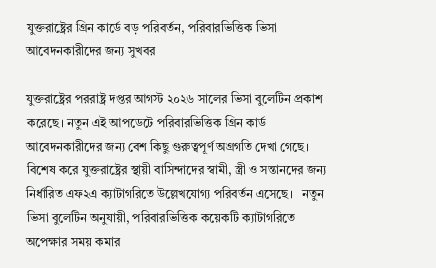যুক্তরাষ্ট্রের গ্রিন কার্ডে বড় পরিবর্তন, পরিবারভিত্তিক ভিসা আবেদনকারীদের জন্য সুখবর

যুক্তরাষ্ট্রের পররাষ্ট্র দপ্তর আগস্ট ২০২৬ সালের ভিসা বুলেটিন প্রকাশ করেছে। নতুন এই আপডেটে পরিবারভিত্তিক গ্রিন কার্ড আবেদনকারীদের জন্য বেশ কিছু গুরুত্বপূর্ণ অগ্রগতি দেখা গেছে। বিশেষ করে যুক্তরাষ্ট্রের স্থায়ী বাসিন্দাদের স্বামী, স্ত্রী ও সন্তানদের জন্য নির্ধারিত এফ২এ ক্যাটাগরিতে উল্লেখযোগ্য পরিবর্তন এসেছে।   নতুন ভিসা বুলেটিন অনুযায়ী, পরিবারভিত্তিক কয়েকটি ক্যাটাগরিতে অপেক্ষার সময় কমার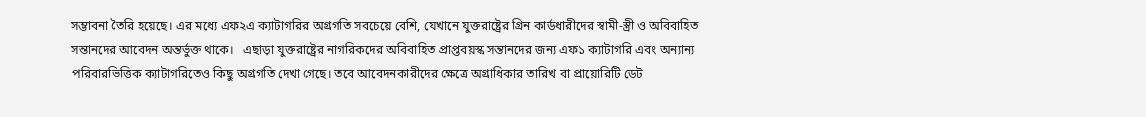সম্ভাবনা তৈরি হয়েছে। এর মধ্যে এফ২এ ক্যাটাগরির অগ্রগতি সবচেয়ে বেশি, যেখানে যুক্তরাষ্ট্রের গ্রিন কার্ডধারীদের স্বামী-স্ত্রী ও অবিবাহিত সন্তানদের আবেদন অন্তর্ভুক্ত থাকে।   এছাড়া যুক্তরাষ্ট্রের নাগরিকদের অবিবাহিত প্রাপ্তবয়স্ক সন্তানদের জন্য এফ১ ক্যাটাগরি এবং অন্যান্য পরিবারভিত্তিক ক্যাটাগরিতেও কিছু অগ্রগতি দেখা গেছে। তবে আবেদনকারীদের ক্ষেত্রে অগ্রাধিকার তারিখ বা প্রায়োরিটি ডেট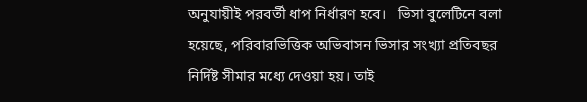অনুযায়ীই পরবর্তী ধাপ নির্ধারণ হবে।   ভিসা বুলেটিনে বলা হয়েছে, পরিবারভিত্তিক অভিবাসন ভিসার সংখ্যা প্রতিবছর নির্দিষ্ট সীমার মধ্যে দেওয়া হয়। তাই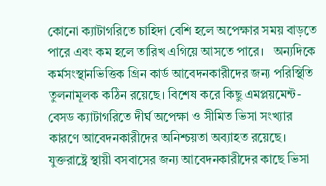কোনো ক্যাটাগরিতে চাহিদা বেশি হলে অপেক্ষার সময় বাড়তে পারে এবং কম হলে তারিখ এগিয়ে আসতে পারে।   অন্যদিকে কর্মসংস্থানভিত্তিক গ্রিন কার্ড আবেদনকারীদের জন্য পরিস্থিতি তুলনামূলক কঠিন রয়েছে। বিশেষ করে কিছু এমপ্লয়মেন্ট-বেসড ক্যাটাগরিতে দীর্ঘ অপেক্ষা ও সীমিত ভিসা সংখ্যার কারণে আবেদনকারীদের অনিশ্চয়তা অব্যাহত রয়েছে।   যুক্তরাষ্ট্রে স্থায়ী বসবাসের জন্য আবেদনকারীদের কাছে ভিসা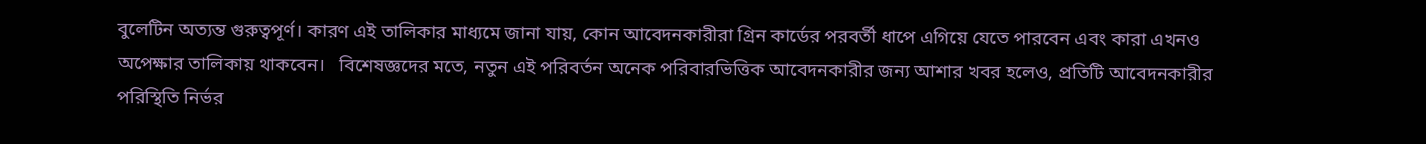বুলেটিন অত্যন্ত গুরুত্বপূর্ণ। কারণ এই তালিকার মাধ্যমে জানা যায়, কোন আবেদনকারীরা গ্রিন কার্ডের পরবর্তী ধাপে এগিয়ে যেতে পারবেন এবং কারা এখনও অপেক্ষার তালিকায় থাকবেন।   বিশেষজ্ঞদের মতে, নতুন এই পরিবর্তন অনেক পরিবারভিত্তিক আবেদনকারীর জন্য আশার খবর হলেও, প্রতিটি আবেদনকারীর পরিস্থিতি নির্ভর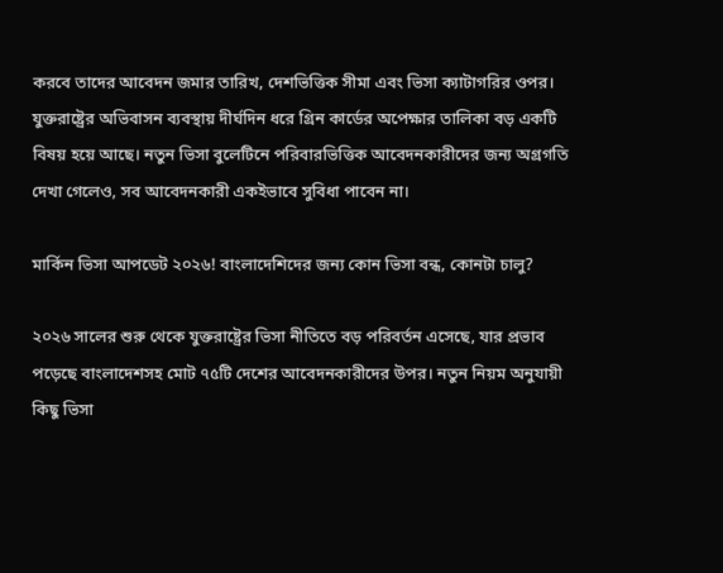করবে তাদের আবেদন জমার তারিখ, দেশভিত্তিক সীমা এবং ভিসা ক্যাটাগরির ওপর।   যুক্তরাষ্ট্রের অভিবাসন ব্যবস্থায় দীর্ঘদিন ধরে গ্রিন কার্ডের অপেক্ষার তালিকা বড় একটি বিষয় হয়ে আছে। নতুন ভিসা বুলেটিনে পরিবারভিত্তিক আবেদনকারীদের জন্য অগ্রগতি দেখা গেলেও, সব আবেদনকারী একইভাবে সুবিধা পাবেন না।

মার্কিন ভিসা আপডেট ২০২৬! বাংলাদেশিদের জন্য কোন ভিসা বন্ধ, কোনটা চালু?

২০২৬ সালের শুরু থেকে যুক্তরাষ্ট্রের ভিসা নীতিতে বড় পরিবর্তন এসেছে, যার প্রভাব পড়েছে বাংলাদেশসহ মোট ৭৫টি দেশের আবেদনকারীদের উপর। নতুন নিয়ম অনুযায়ী কিছু ভিসা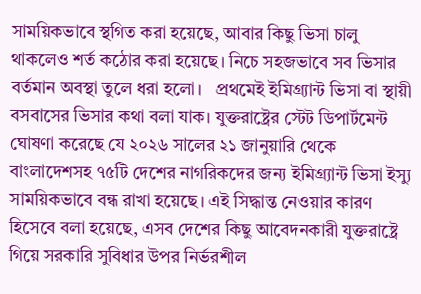সাময়িকভাবে স্থগিত করা হয়েছে, আবার কিছু ভিসা চালু থাকলেও শর্ত কঠোর করা হয়েছে। নিচে সহজভাবে সব ভিসার বর্তমান অবস্থা তুলে ধরা হলো।   প্রথমেই ইমিগ্র্যান্ট ভিসা বা স্থায়ী বসবাসের ভিসার কথা বলা যাক। যুক্তরাষ্ট্রের স্টেট ডিপার্টমেন্ট ঘোষণা করেছে যে ২০২৬ সালের ২১ জানুয়ারি থেকে বাংলাদেশসহ ৭৫টি দেশের নাগরিকদের জন্য ইমিগ্র্যান্ট ভিসা ইস্যু সাময়িকভাবে বন্ধ রাখা হয়েছে। এই সিদ্ধান্ত নেওয়ার কারণ হিসেবে বলা হয়েছে, এসব দেশের কিছু আবেদনকারী যুক্তরাষ্ট্রে গিয়ে সরকারি সুবিধার উপর নির্ভরশীল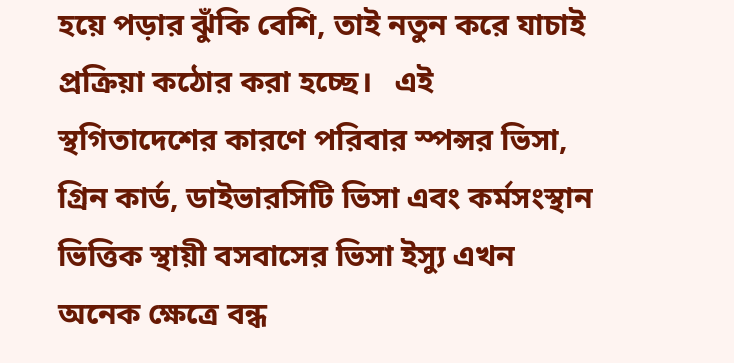হয়ে পড়ার ঝুঁকি বেশি, তাই নতুন করে যাচাই প্রক্রিয়া কঠোর করা হচ্ছে।   এই স্থগিতাদেশের কারণে পরিবার স্পন্সর ভিসা, গ্রিন কার্ড, ডাইভারসিটি ভিসা এবং কর্মসংস্থান ভিত্তিক স্থায়ী বসবাসের ভিসা ইস্যু এখন অনেক ক্ষেত্রে বন্ধ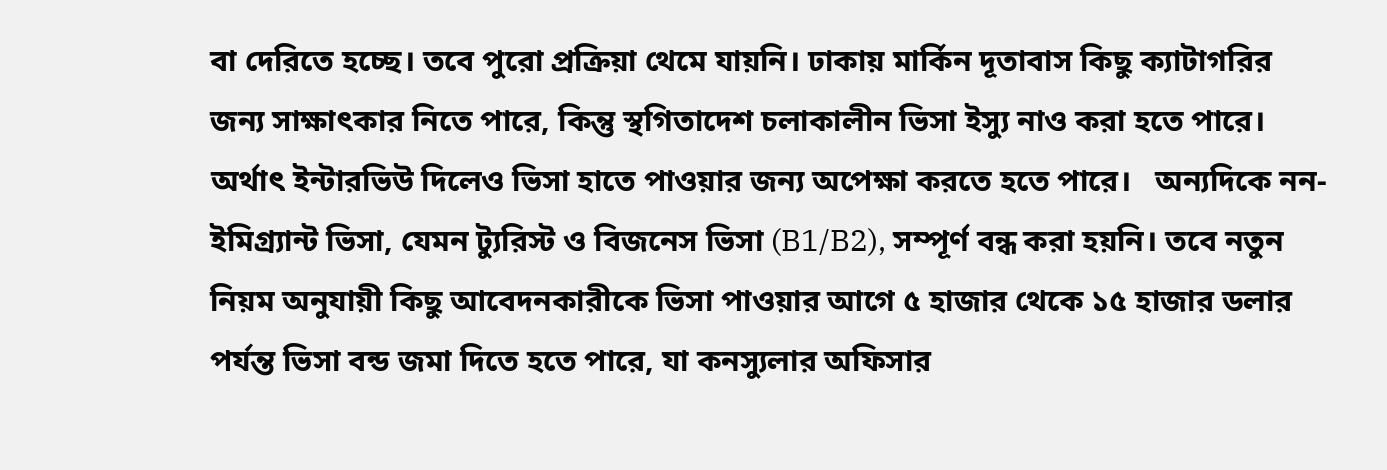বা দেরিতে হচ্ছে। তবে পুরো প্রক্রিয়া থেমে যায়নি। ঢাকায় মার্কিন দূতাবাস কিছু ক্যাটাগরির জন্য সাক্ষাৎকার নিতে পারে, কিন্তু স্থগিতাদেশ চলাকালীন ভিসা ইস্যু নাও করা হতে পারে। অর্থাৎ ইন্টারভিউ দিলেও ভিসা হাতে পাওয়ার জন্য অপেক্ষা করতে হতে পারে।   অন্যদিকে নন-ইমিগ্র্যান্ট ভিসা, যেমন ট্যুরিস্ট ও বিজনেস ভিসা (B1/B2), সম্পূর্ণ বন্ধ করা হয়নি। তবে নতুন নিয়ম অনুযায়ী কিছু আবেদনকারীকে ভিসা পাওয়ার আগে ৫ হাজার থেকে ১৫ হাজার ডলার পর্যন্ত ভিসা বন্ড জমা দিতে হতে পারে, যা কনস্যুলার অফিসার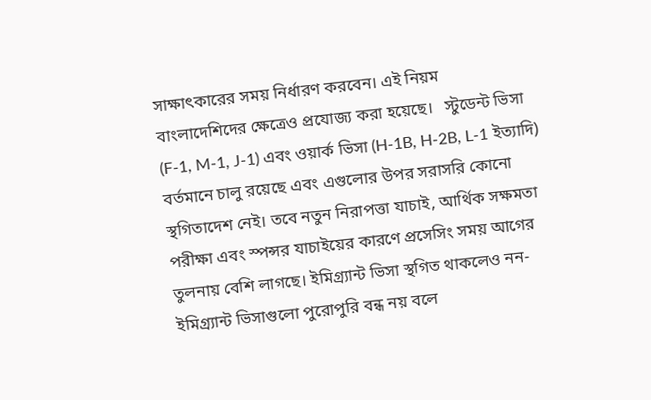সাক্ষাৎকারের সময় নির্ধারণ করবেন। এই নিয়ম বাংলাদেশিদের ক্ষেত্রেও প্রযোজ্য করা হয়েছে।   স্টুডেন্ট ভিসা (F-1, M-1, J-1) এবং ওয়ার্ক ভিসা (H-1B, H-2B, L-1 ইত্যাদি) বর্তমানে চালু রয়েছে এবং এগুলোর উপর সরাসরি কোনো স্থগিতাদেশ নেই। তবে নতুন নিরাপত্তা যাচাই, আর্থিক সক্ষমতা পরীক্ষা এবং স্পন্সর যাচাইয়ের কারণে প্রসেসিং সময় আগের তুলনায় বেশি লাগছে। ইমিগ্র্যান্ট ভিসা স্থগিত থাকলেও নন-ইমিগ্র্যান্ট ভিসাগুলো পুরোপুরি বন্ধ নয় বলে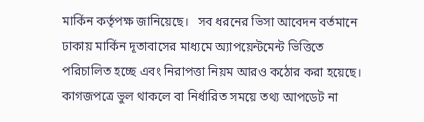মার্কিন কর্তৃপক্ষ জানিয়েছে।   সব ধরনের ভিসা আবেদন বর্তমানে ঢাকায় মার্কিন দূতাবাসের মাধ্যমে অ্যাপয়েন্টমেন্ট ভিত্তিতে পরিচালিত হচ্ছে এবং নিরাপত্তা নিয়ম আরও কঠোর করা হয়েছে। কাগজপত্রে ভুল থাকলে বা নির্ধারিত সময়ে তথ্য আপডেট না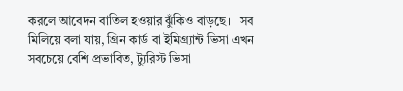করলে আবেদন বাতিল হওয়ার ঝুঁকিও বাড়ছে।   সব মিলিয়ে বলা যায়, গ্রিন কার্ড বা ইমিগ্র্যান্ট ভিসা এখন সবচেয়ে বেশি প্রভাবিত, ট্যুরিস্ট ভিসা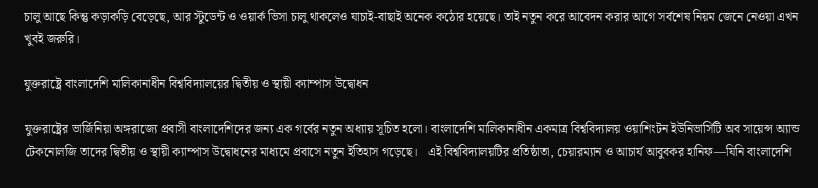চালু আছে কিন্তু কড়াকড়ি বেড়েছে, আর স্টুডেন্ট ও ওয়ার্ক ভিসা চালু থাকলেও যাচাই-বাছাই অনেক কঠোর হয়েছে। তাই নতুন করে আবেদন করার আগে সর্বশেষ নিয়ম জেনে নেওয়া এখন খুবই জরুরি।

যুক্তরাষ্ট্রে বাংলাদেশি মালিকানাধীন বিশ্ববিদ্যালয়ের দ্বিতীয় ও স্থায়ী ক্যাম্পাস উদ্বোধন

যুক্তরাষ্ট্রের ভার্জিনিয়া অঙ্গরাজ্যে প্রবাসী বাংলাদেশিদের জন্য এক গর্বের নতুন অধ্যায় সূচিত হলো। বাংলাদেশি মালিকানাধীন একমাত্র বিশ্ববিদ্যালয় ওয়াশিংটন ইউনিভার্সিটি অব সায়েন্স অ্যান্ড টেকনোলজি তাদের দ্বিতীয় ও স্থায়ী ক্যাম্পাস উদ্বোধনের মাধ্যমে প্রবাসে নতুন ইতিহাস গড়েছে।   এই বিশ্ববিদ্যালয়টির প্রতিষ্ঠাতা, চেয়ারম্যান ও আচার্য আবুবকর হানিফ—যিনি বাংলাদেশি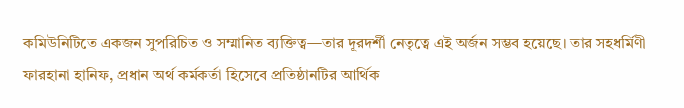কমিউনিটিতে একজন সুপরিচিত ও সম্মানিত ব্যক্তিত্ব—তার দূরদর্শী নেতৃত্বে এই অর্জন সম্ভব হয়েছে। তার সহধর্মিণী ফারহানা হানিফ, প্রধান অর্থ কর্মকর্তা হিসেবে প্রতিষ্ঠানটির আর্থিক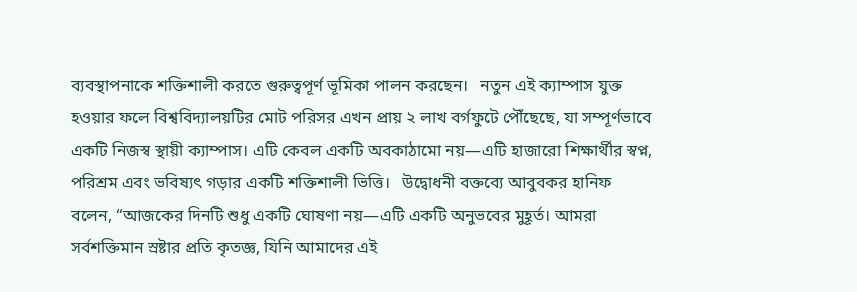ব্যবস্থাপনাকে শক্তিশালী করতে গুরুত্বপূর্ণ ভূমিকা পালন করছেন।   নতুন এই ক্যাম্পাস যুক্ত হওয়ার ফলে বিশ্ববিদ্যালয়টির মোট পরিসর এখন প্রায় ২ লাখ বর্গফুটে পৌঁছেছে, যা সম্পূর্ণভাবে একটি নিজস্ব স্থায়ী ক্যাম্পাস। এটি কেবল একটি অবকাঠামো নয়—এটি হাজারো শিক্ষার্থীর স্বপ্ন, পরিশ্রম এবং ভবিষ্যৎ গড়ার একটি শক্তিশালী ভিত্তি।   উদ্বোধনী বক্তব্যে আবুবকর হানিফ বলেন, “আজকের দিনটি শুধু একটি ঘোষণা নয়—এটি একটি অনুভবের মুহূর্ত। আমরা সর্বশক্তিমান স্রষ্টার প্রতি কৃতজ্ঞ, যিনি আমাদের এই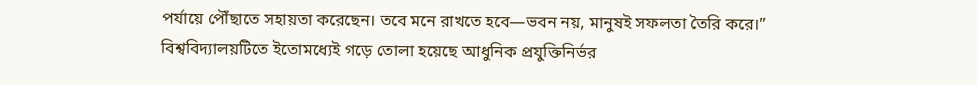পর্যায়ে পৌঁছাতে সহায়তা করেছেন। তবে মনে রাখতে হবে—ভবন নয়, মানুষই সফলতা তৈরি করে।”   বিশ্ববিদ্যালয়টিতে ইতোমধ্যেই গড়ে তোলা হয়েছে আধুনিক প্রযুক্তিনির্ভর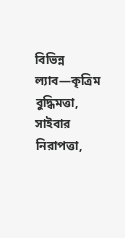বিভিন্ন ল্যাব—কৃত্রিম বুদ্ধিমত্তা, সাইবার নিরাপত্তা,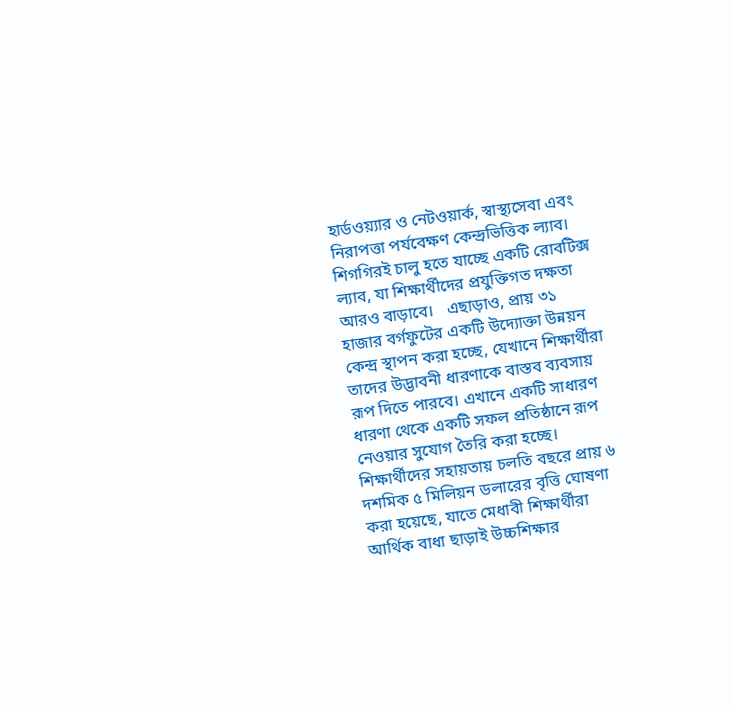হার্ডওয়্যার ও নেটওয়ার্ক, স্বাস্থ্যসেবা এবং নিরাপত্তা পর্যবেক্ষণ কেন্দ্রভিত্তিক ল্যাব। শিগগিরই চালু হতে যাচ্ছে একটি রোবটিক্স ল্যাব, যা শিক্ষার্থীদের প্রযুক্তিগত দক্ষতা আরও বাড়াবে।   এছাড়াও, প্রায় ৩১ হাজার বর্গফুটের একটি উদ্যোক্তা উন্নয়ন কেন্দ্র স্থাপন করা হচ্ছে, যেখানে শিক্ষার্থীরা তাদের উদ্ভাবনী ধারণাকে বাস্তব ব্যবসায় রূপ দিতে পারবে। এখানে একটি সাধারণ ধারণা থেকে একটি সফল প্রতিষ্ঠানে রূপ নেওয়ার সুযোগ তৈরি করা হচ্ছে।   শিক্ষার্থীদের সহায়তায় চলতি বছরে প্রায় ৬ দশমিক ৫ মিলিয়ন ডলারের বৃত্তি ঘোষণা করা হয়েছে, যাতে মেধাবী শিক্ষার্থীরা আর্থিক বাধা ছাড়াই উচ্চশিক্ষার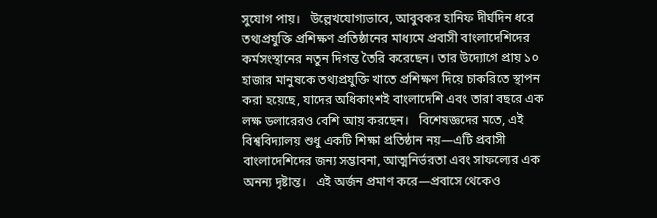সুযোগ পায়।   উল্লেখযোগ্যভাবে, আবুবকর হানিফ দীর্ঘদিন ধরে তথ্যপ্রযুক্তি প্রশিক্ষণ প্রতিষ্ঠানের মাধ্যমে প্রবাসী বাংলাদেশিদের কর্মসংস্থানের নতুন দিগন্ত তৈরি করেছেন। তার উদ্যোগে প্রায় ১০ হাজার মানুষকে তথ্যপ্রযুক্তি খাতে প্রশিক্ষণ দিয়ে চাকরিতে স্থাপন করা হয়েছে, যাদের অধিকাংশই বাংলাদেশি এবং তারা বছরে এক লক্ষ ডলারেরও বেশি আয় করছেন।   বিশেষজ্ঞদের মতে, এই বিশ্ববিদ্যালয় শুধু একটি শিক্ষা প্রতিষ্ঠান নয়—এটি প্রবাসী বাংলাদেশিদের জন্য সম্ভাবনা, আত্মনির্ভরতা এবং সাফল্যের এক অনন্য দৃষ্টান্ত।   এই অর্জন প্রমাণ করে—প্রবাসে থেকেও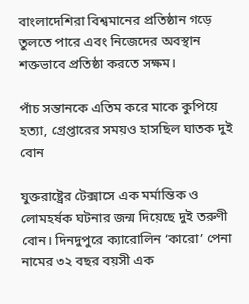বাংলাদেশিরা বিশ্বমানের প্রতিষ্ঠান গড়ে তুলতে পারে এবং নিজেদের অবস্থান শক্তভাবে প্রতিষ্ঠা করতে সক্ষম।

পাঁচ সন্তানকে এতিম করে মাকে কুপিয়ে হত্যা, গ্রেপ্তারের সময়ও হাসছিল ঘাতক দুই বোন

যুক্তরাষ্ট্রের টেক্সাসে এক মর্মান্তিক ও লোমহর্ষক ঘটনার জন্ম দিয়েছে দুই তরুণী বোন। দিনদুপুরে ক্যারোলিন ‘কারো’ পেনা নামের ৩২ বছর বয়সী এক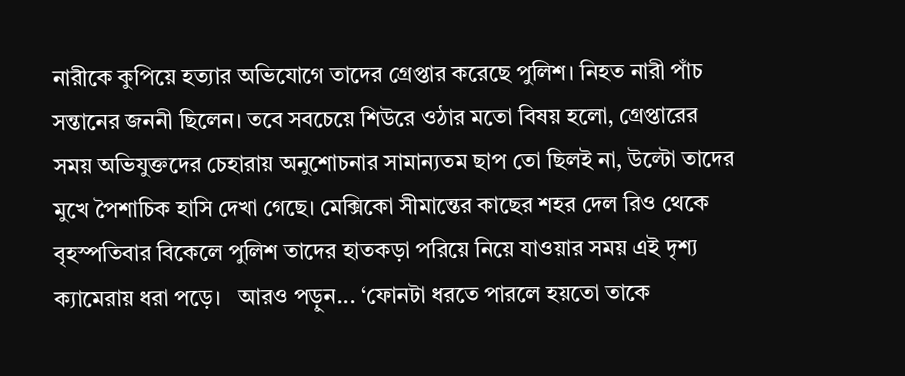নারীকে কুপিয়ে হত্যার অভিযোগে তাদের গ্রেপ্তার করেছে পুলিশ। নিহত নারী পাঁচ সন্তানের জননী ছিলেন। তবে সবচেয়ে শিউরে ওঠার মতো বিষয় হলো, গ্রেপ্তারের সময় অভিযুক্তদের চেহারায় অনুশোচনার সামান্যতম ছাপ তো ছিলই না, উল্টো তাদের মুখে পৈশাচিক হাসি দেখা গেছে। মেক্সিকো সীমান্তের কাছের শহর দেল রিও থেকে বৃহস্পতিবার বিকেলে পুলিশ তাদের হাতকড়া পরিয়ে নিয়ে যাওয়ার সময় এই দৃশ্য ক্যামেরায় ধরা পড়ে।   আরও পড়ুন... ‘ফোনটা ধরতে পারলে হয়তো তাকে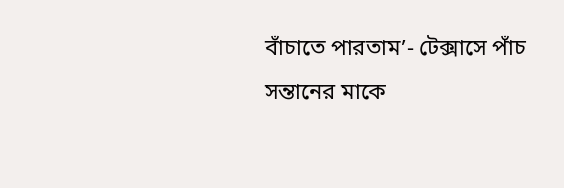বাঁচাতে পারতাম’- টেক্সাসে পাঁচ সন্তানের মাকে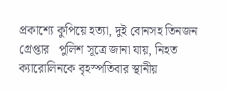প্রকাশ্যে কুপিয়ে হত্যা, দুই বোনসহ তিনজন গ্রেপ্তার   পুলিশ সূত্রে জানা যায়, নিহত ক্যারোলিনকে বৃহস্পতিবার স্থানীয়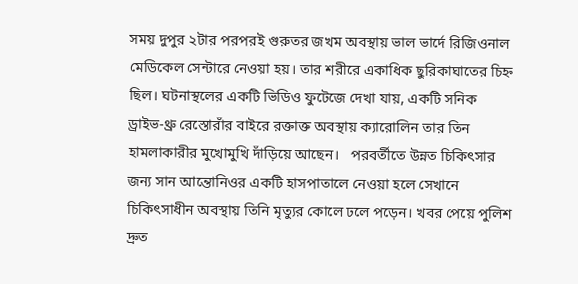সময় দুপুর ২টার পরপরই গুরুতর জখম অবস্থায় ভাল ভার্দে রিজিওনাল মেডিকেল সেন্টারে নেওয়া হয়। তার শরীরে একাধিক ছুরিকাঘাতের চিহ্ন ছিল। ঘটনাস্থলের একটি ভিডিও ফুটেজে দেখা যায়, একটি সনিক ড্রাইভ-থ্রু রেস্তোরাঁর বাইরে রক্তাক্ত অবস্থায় ক্যারোলিন তার তিন হামলাকারীর মুখোমুখি দাঁড়িয়ে আছেন।   পরবর্তীতে উন্নত চিকিৎসার জন্য সান আন্তোনিওর একটি হাসপাতালে নেওয়া হলে সেখানে চিকিৎসাধীন অবস্থায় তিনি মৃত্যুর কোলে ঢলে পড়েন। খবর পেয়ে পুলিশ দ্রুত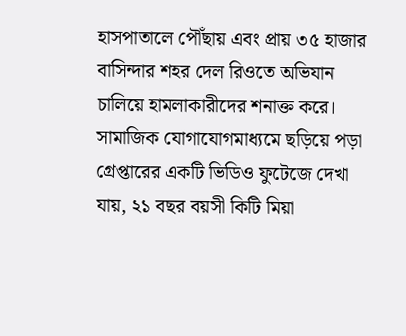হাসপাতালে পৌঁছায় এবং প্রায় ৩৫ হাজার বাসিন্দার শহর দেল রিওতে অভিযান চালিয়ে হামলাকারীদের শনাক্ত করে।   সামাজিক যোগাযোগমাধ্যমে ছড়িয়ে পড়া গ্রেপ্তারের একটি ভিডিও ফুটেজে দেখা যায়, ২১ বছর বয়সী কিটি মিয়া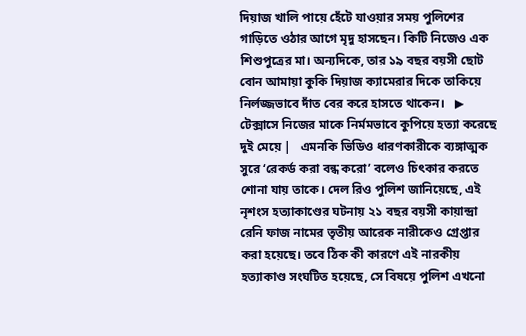দিয়াজ খালি পায়ে হেঁটে যাওয়ার সময় পুলিশের গাড়িতে ওঠার আগে মৃদু হাসছেন। কিটি নিজেও এক শিশুপুত্রের মা। অন্যদিকে, তার ১৯ বছর বয়সী ছোট বোন আমায়া কুকি দিয়াজ ক্যামেরার দিকে তাকিয়ে নির্লজ্জভাবে দাঁত বের করে হাসতে থাকেন।   ▶ টেক্সাসে নিজের মাকে নির্মমভাবে কুপিয়ে হত্যা করেছে দুই মেয়ে |   এমনকি ভিডিও ধারণকারীকে ব্যঙ্গাত্মক সুরে ‘রেকর্ড করা বন্ধ করো’ বলেও চিৎকার করতে শোনা যায় তাকে। দেল রিও পুলিশ জানিয়েছে, এই নৃশংস হত্যাকাণ্ডের ঘটনায় ২১ বছর বয়সী কায়ান্দ্রা রেনি ফাজ নামের তৃতীয় আরেক নারীকেও গ্রেপ্তার করা হয়েছে। তবে ঠিক কী কারণে এই নারকীয় হত্যাকাণ্ড সংঘটিত হয়েছে, সে বিষয়ে পুলিশ এখনো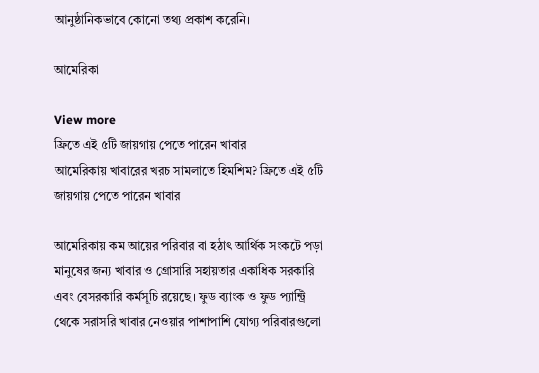আনুষ্ঠানিকভাবে কোনো তথ্য প্রকাশ করেনি।

আমেরিকা

View more
ফ্রিতে এই ৫টি জায়গায় পেতে পারেন খাবার
আমেরিকায় খাবারের খরচ সামলাতে হিমশিম? ফ্রিতে এই ৫টি জায়গায় পেতে পারেন খাবার

আমেরিকায় কম আয়ের পরিবার বা হঠাৎ আর্থিক সংকটে পড়া মানুষের জন্য খাবার ও গ্রোসারি সহায়তার একাধিক সরকারি এবং বেসরকারি কর্মসূচি রয়েছে। ফুড ব্যাংক ও ফুড প্যান্ট্রি থেকে সরাসরি খাবার নেওয়ার পাশাপাশি যোগ্য পরিবারগুলো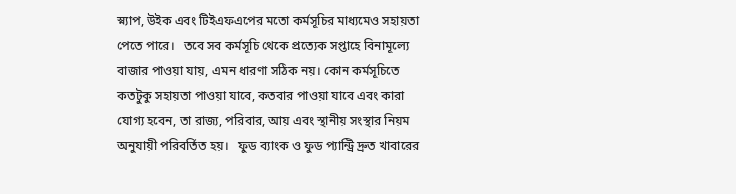স্ন্যাপ, উইক এবং টিইএফএপের মতো কর্মসূচির মাধ্যমেও সহায়তা পেতে পারে।   তবে সব কর্মসূচি থেকে প্রত্যেক সপ্তাহে বিনামূল্যে বাজার পাওয়া যায়, এমন ধারণা সঠিক নয়। কোন কর্মসূচিতে কতটুকু সহায়তা পাওয়া যাবে, কতবার পাওয়া যাবে এবং কারা যোগ্য হবেন, তা রাজ্য, পরিবার, আয় এবং স্থানীয় সংস্থার নিয়ম অনুযায়ী পরিবর্তিত হয়।   ফুড ব্যাংক ও ফুড প্যান্ট্রি দ্রুত খাবারের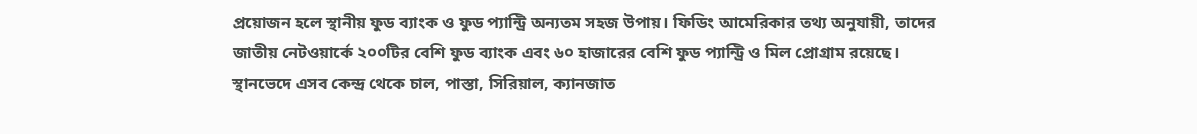প্রয়োজন হলে স্থানীয় ফুড ব্যাংক ও ফুড প্যান্ট্রি অন্যতম সহজ উপায়। ফিডিং আমেরিকার তথ্য অনুযায়ী, তাদের জাতীয় নেটওয়ার্কে ২০০টির বেশি ফুড ব্যাংক এবং ৬০ হাজারের বেশি ফুড প্যান্ট্রি ও মিল প্রোগ্রাম রয়েছে।   স্থানভেদে এসব কেন্দ্র থেকে চাল, পাস্তা, সিরিয়াল, ক্যানজাত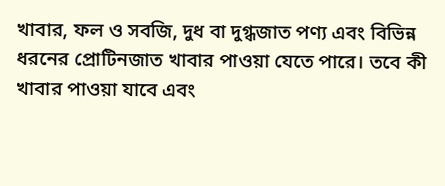খাবার, ফল ও সবজি, দুধ বা দুগ্ধজাত পণ্য এবং বিভিন্ন ধরনের প্রোটিনজাত খাবার পাওয়া যেতে পারে। তবে কী খাবার পাওয়া যাবে এবং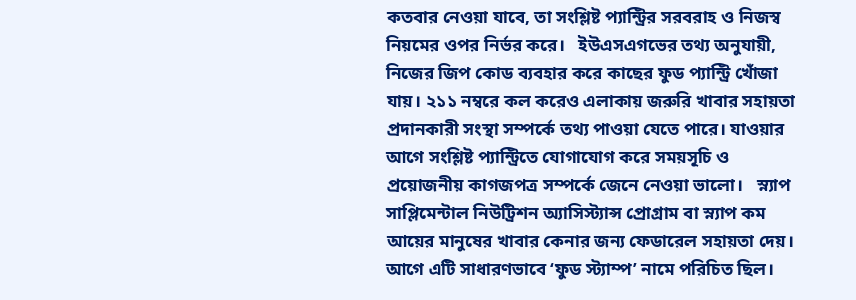কতবার নেওয়া যাবে, তা সংশ্লিষ্ট প্যান্ট্রির সরবরাহ ও নিজস্ব নিয়মের ওপর নির্ভর করে।   ইউএসএগভের তথ্য অনুযায়ী, নিজের জিপ কোড ব্যবহার করে কাছের ফুড প্যান্ট্রি খোঁজা যায়। ২১১ নম্বরে কল করেও এলাকায় জরুরি খাবার সহায়তা প্রদানকারী সংস্থা সম্পর্কে তথ্য পাওয়া যেতে পারে। যাওয়ার আগে সংশ্লিষ্ট প্যান্ট্রিতে যোগাযোগ করে সময়সূচি ও প্রয়োজনীয় কাগজপত্র সম্পর্কে জেনে নেওয়া ভালো।   স্ন্যাপ সাপ্লিমেন্টাল নিউট্রিশন অ্যাসিস্ট্যান্স প্রোগ্রাম বা স্ন্যাপ কম আয়ের মানুষের খাবার কেনার জন্য ফেডারেল সহায়তা দেয়। আগে এটি সাধারণভাবে ‘ফুড স্ট্যাম্প’ নামে পরিচিত ছিল।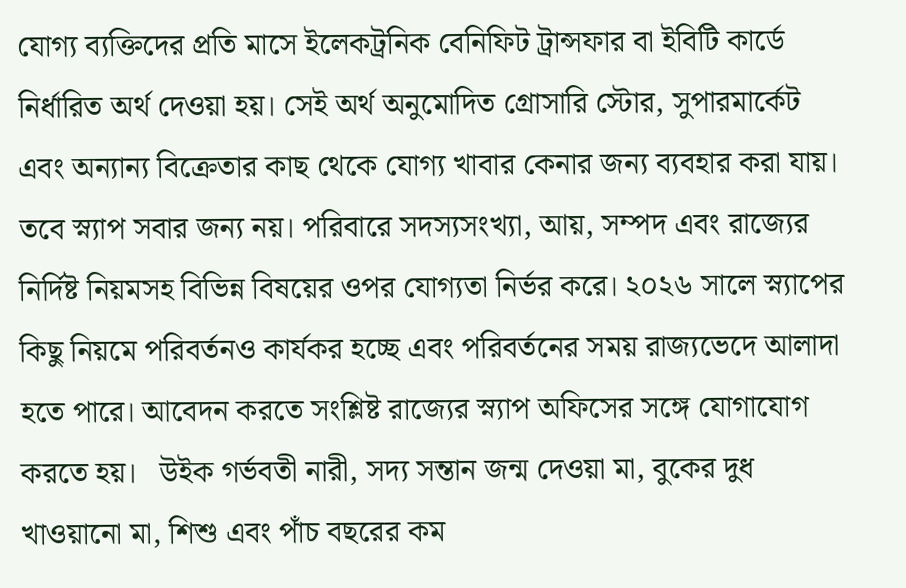যোগ্য ব্যক্তিদের প্রতি মাসে ইলেকট্রনিক বেনিফিট ট্রান্সফার বা ইবিটি কার্ডে নির্ধারিত অর্থ দেওয়া হয়। সেই অর্থ অনুমোদিত গ্রোসারি স্টোর, সুপারমার্কেট এবং অন্যান্য বিক্রেতার কাছ থেকে যোগ্য খাবার কেনার জন্য ব্যবহার করা যায়।   তবে স্ন্যাপ সবার জন্য নয়। পরিবারে সদস্যসংখ্যা, আয়, সম্পদ এবং রাজ্যের নির্দিষ্ট নিয়মসহ বিভিন্ন বিষয়ের ওপর যোগ্যতা নির্ভর করে। ২০২৬ সালে স্ন্যাপের কিছু নিয়মে পরিবর্তনও কার্যকর হচ্ছে এবং পরিবর্তনের সময় রাজ্যভেদে আলাদা হতে পারে। আবেদন করতে সংশ্লিষ্ট রাজ্যের স্ন্যাপ অফিসের সঙ্গে যোগাযোগ করতে হয়।   উইক গর্ভবতী নারী, সদ্য সন্তান জন্ম দেওয়া মা, বুকের দুধ খাওয়ানো মা, শিশু এবং পাঁচ বছরের কম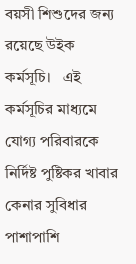বয়সী শিশুদের জন্য রয়েছে উইক কর্মসূচি।   এই কর্মসূচির মাধ্যমে যোগ্য পরিবারকে নির্দিষ্ট পুষ্টিকর খাবার কেনার সুবিধার পাশাপাশি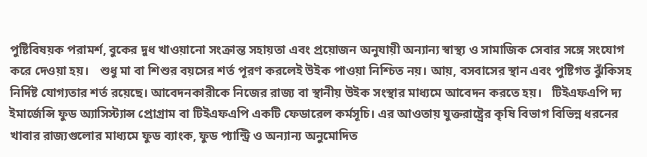পুষ্টিবিষয়ক পরামর্শ, বুকের দুধ খাওয়ানো সংক্রান্ত সহায়তা এবং প্রয়োজন অনুযায়ী অন্যান্য স্বাস্থ্য ও সামাজিক সেবার সঙ্গে সংযোগ করে দেওয়া হয়।   শুধু মা বা শিশুর বয়সের শর্ত পূরণ করলেই উইক পাওয়া নিশ্চিত নয়। আয়, বসবাসের স্থান এবং পুষ্টিগত ঝুঁকিসহ নির্দিষ্ট যোগ্যতার শর্ত রয়েছে। আবেদনকারীকে নিজের রাজ্য বা স্থানীয় উইক সংস্থার মাধ্যমে আবেদন করতে হয়।   টিইএফএপি দ্য ইমার্জেন্সি ফুড অ্যাসিস্ট্যান্স প্রোগ্রাম বা টিইএফএপি একটি ফেডারেল কর্মসূচি। এর আওতায় যুক্তরাষ্ট্রের কৃষি বিভাগ বিভিন্ন ধরনের খাবার রাজ্যগুলোর মাধ্যমে ফুড ব্যাংক, ফুড প্যান্ট্রি ও অন্যান্য অনুমোদিত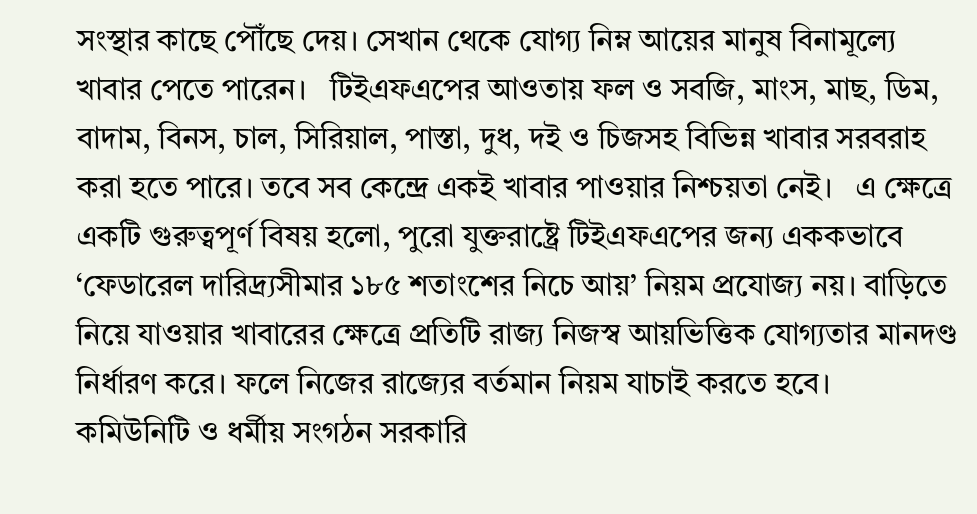সংস্থার কাছে পৌঁছে দেয়। সেখান থেকে যোগ্য নিম্ন আয়ের মানুষ বিনামূল্যে খাবার পেতে পারেন।   টিইএফএপের আওতায় ফল ও সবজি, মাংস, মাছ, ডিম, বাদাম, বিনস, চাল, সিরিয়াল, পাস্তা, দুধ, দই ও চিজসহ বিভিন্ন খাবার সরবরাহ করা হতে পারে। তবে সব কেন্দ্রে একই খাবার পাওয়ার নিশ্চয়তা নেই।   এ ক্ষেত্রে একটি গুরুত্বপূর্ণ বিষয় হলো, পুরো যুক্তরাষ্ট্রে টিইএফএপের জন্য এককভাবে ‘ফেডারেল দারিদ্র্যসীমার ১৮৫ শতাংশের নিচে আয়’ নিয়ম প্রযোজ্য নয়। বাড়িতে নিয়ে যাওয়ার খাবারের ক্ষেত্রে প্রতিটি রাজ্য নিজস্ব আয়ভিত্তিক যোগ্যতার মানদণ্ড নির্ধারণ করে। ফলে নিজের রাজ্যের বর্তমান নিয়ম যাচাই করতে হবে।   কমিউনিটি ও ধর্মীয় সংগঠন সরকারি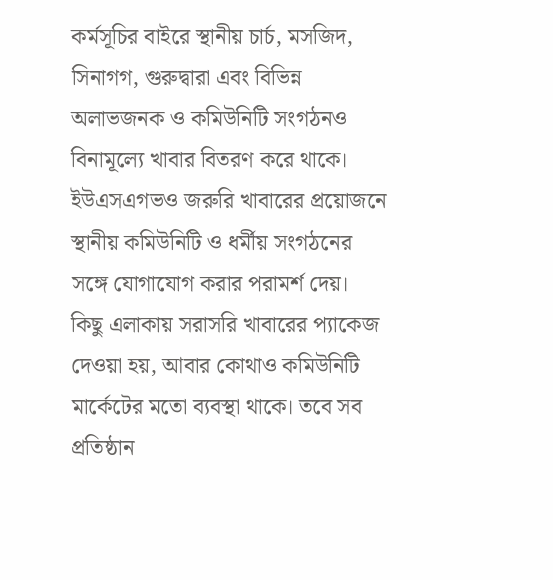কর্মসূচির বাইরে স্থানীয় চার্চ, মসজিদ, সিনাগগ, গুরুদ্বারা এবং বিভিন্ন অলাভজনক ও কমিউনিটি সংগঠনও বিনামূল্যে খাবার বিতরণ করে থাকে। ইউএসএগভও জরুরি খাবারের প্রয়োজনে স্থানীয় কমিউনিটি ও ধর্মীয় সংগঠনের সঙ্গে যোগাযোগ করার পরামর্শ দেয়।   কিছু এলাকায় সরাসরি খাবারের প্যাকেজ দেওয়া হয়, আবার কোথাও কমিউনিটি মার্কেটের মতো ব্যবস্থা থাকে। তবে সব প্রতিষ্ঠান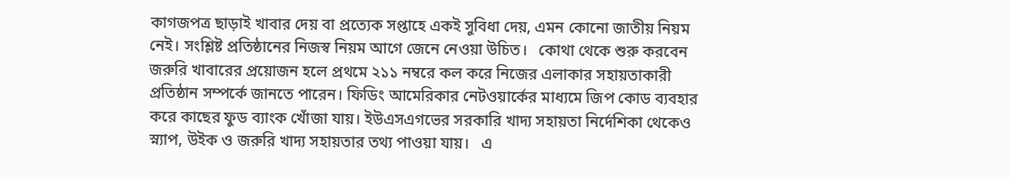কাগজপত্র ছাড়াই খাবার দেয় বা প্রত্যেক সপ্তাহে একই সুবিধা দেয়, এমন কোনো জাতীয় নিয়ম নেই। সংশ্লিষ্ট প্রতিষ্ঠানের নিজস্ব নিয়ম আগে জেনে নেওয়া উচিত।   কোথা থেকে শুরু করবেন জরুরি খাবারের প্রয়োজন হলে প্রথমে ২১১ নম্বরে কল করে নিজের এলাকার সহায়তাকারী প্রতিষ্ঠান সম্পর্কে জানতে পারেন। ফিডিং আমেরিকার নেটওয়ার্কের মাধ্যমে জিপ কোড ব্যবহার করে কাছের ফুড ব্যাংক খোঁজা যায়। ইউএসএগভের সরকারি খাদ্য সহায়তা নির্দেশিকা থেকেও স্ন্যাপ, উইক ও জরুরি খাদ্য সহায়তার তথ্য পাওয়া যায়।   এ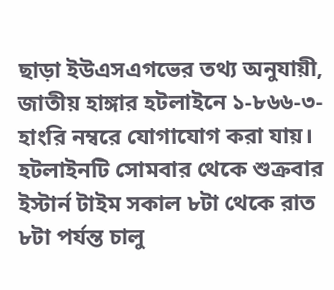ছাড়া ইউএসএগভের তথ্য অনুযায়ী, জাতীয় হাঙ্গার হটলাইনে ১-৮৬৬-৩-হাংরি নম্বরে যোগাযোগ করা যায়। হটলাইনটি সোমবার থেকে শুক্রবার ইস্টার্ন টাইম সকাল ৮টা থেকে রাত ৮টা পর্যন্ত চালু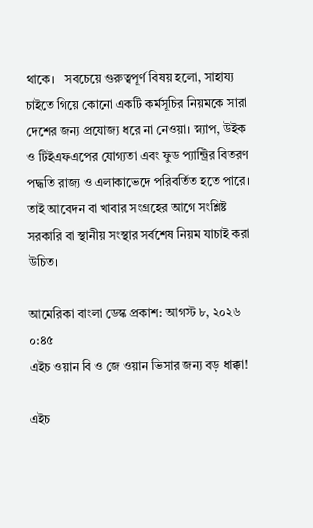থাকে।   সবচেয়ে গুরুত্বপূর্ণ বিষয় হলো, সাহায্য চাইতে গিয়ে কোনো একটি কর্মসূচির নিয়মকে সারা দেশের জন্য প্রযোজ্য ধরে না নেওয়া। স্ন্যাপ, উইক ও টিইএফএপের যোগ্যতা এবং ফুড প্যান্ট্রির বিতরণ পদ্ধতি রাজ্য ও এলাকাভেদে পরিবর্তিত হতে পারে। তাই আবেদন বা খাবার সংগ্রহের আগে সংশ্লিষ্ট সরকারি বা স্থানীয় সংস্থার সর্বশেষ নিয়ম যাচাই করা উচিত।

আমেরিকা বাংলা ডেস্ক প্রকাশ: আগস্ট ৮, ২০২৬ ০:৪৫
এইচ ওয়ান বি ও জে ওয়ান ভিসার জন্য বড় ধাক্কা!

এইচ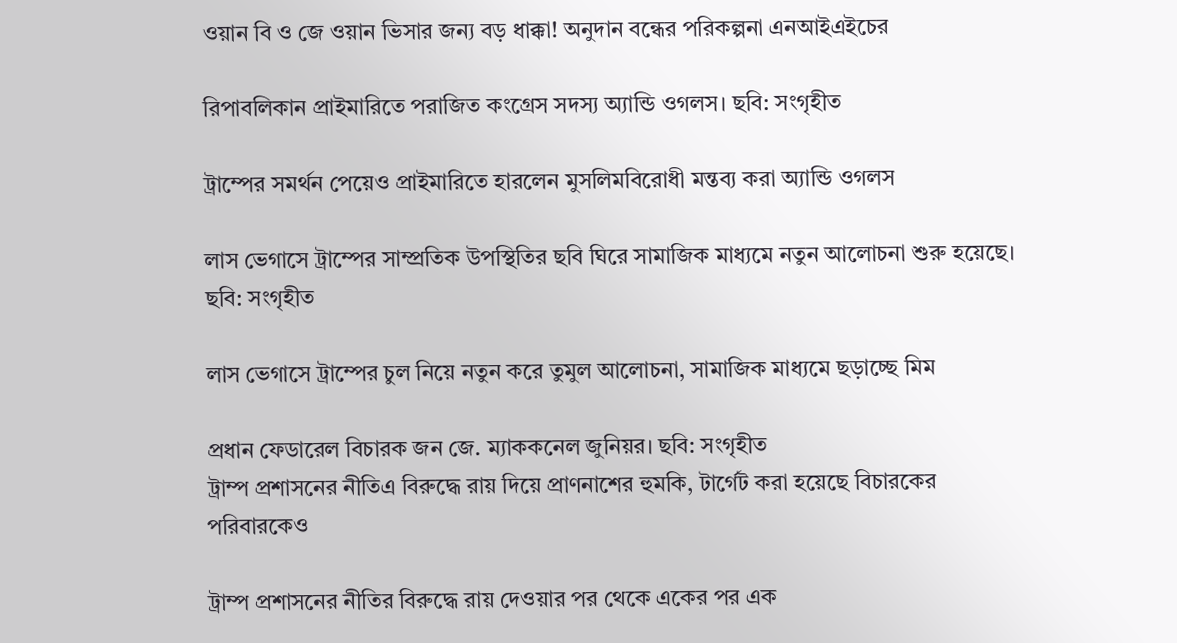ওয়ান বি ও জে ওয়ান ভিসার জন্য বড় ধাক্কা! অনুদান বন্ধের পরিকল্পনা এনআইএইচের

রিপাবলিকান প্রাইমারিতে পরাজিত কংগ্রেস সদস্য অ্যান্ডি ওগলস। ছবি: সংগৃহীত

ট্রাম্পের সমর্থন পেয়েও প্রাইমারিতে হারলেন মুসলিমবিরোধী মন্তব্য করা অ্যান্ডি ওগলস

লাস ভেগাসে ট্রাম্পের সাম্প্রতিক উপস্থিতির ছবি ঘিরে সামাজিক মাধ্যমে নতুন আলোচনা শুরু হয়েছে। ছবি: সংগৃহীত

লাস ভেগাসে ট্রাম্পের চুল নিয়ে নতুন করে তুমুল আলোচনা, সামাজিক মাধ্যমে ছড়াচ্ছে মিম

প্রধান ফেডারেল বিচারক জন জে. ম্যাককনেল জুনিয়র। ছবি: সংগৃহীত
ট্রাম্প প্রশাসনের নীতিএ বিরুদ্ধে রায় দিয়ে প্রাণনাশের হুমকি, টার্গেট করা হয়েছে বিচারকের পরিবারকেও

ট্রাম্প প্রশাসনের নীতির বিরুদ্ধে রায় দেওয়ার পর থেকে একের পর এক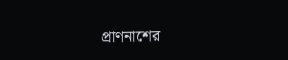প্রাণনাশের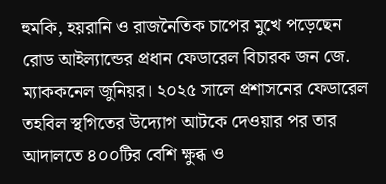হুমকি, হয়রানি ও রাজনৈতিক চাপের মুখে পড়েছেন রোড আইল্যান্ডের প্রধান ফেডারেল বিচারক জন জে. ম্যাককনেল জুনিয়র। ২০২৫ সালে প্রশাসনের ফেডারেল তহবিল স্থগিতের উদ্যোগ আটকে দেওয়ার পর তার আদালতে ৪০০টির বেশি ক্ষুব্ধ ও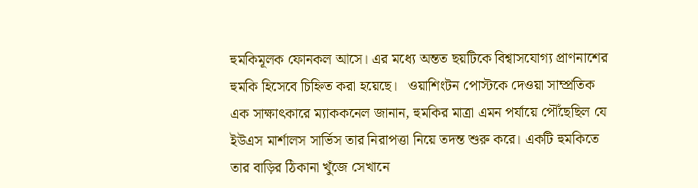হুমকিমূলক ফোনকল আসে। এর মধ্যে অন্তত ছয়টিকে বিশ্বাসযোগ্য প্রাণনাশের হুমকি হিসেবে চিহ্নিত করা হয়েছে।   ওয়াশিংটন পোস্টকে দেওয়া সাম্প্রতিক এক সাক্ষাৎকারে ম্যাককনেল জানান, হুমকির মাত্রা এমন পর্যায়ে পৌঁছেছিল যে ইউএস মার্শালস সার্ভিস তার নিরাপত্তা নিয়ে তদন্ত শুরু করে। একটি হুমকিতে তার বাড়ির ঠিকানা খুঁজে সেখানে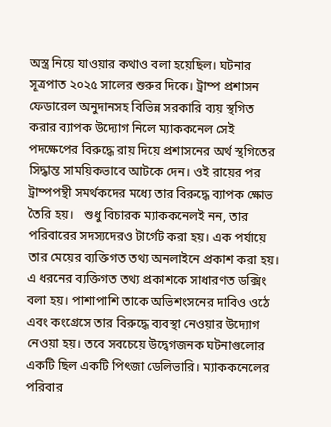অস্ত্র নিয়ে যাওয়ার কথাও বলা হয়েছিল। ঘটনার সূত্রপাত ২০২৫ সালের শুরুর দিকে। ট্রাম্প প্রশাসন ফেডারেল অনুদানসহ বিভিন্ন সরকারি ব্যয় স্থগিত করার ব্যাপক উদ্যোগ নিলে ম্যাককনেল সেই পদক্ষেপের বিরুদ্ধে রায় দিয়ে প্রশাসনের অর্থ স্থগিতের সিদ্ধান্ত সাময়িকভাবে আটকে দেন। ওই রায়ের পর ট্রাম্পপন্থী সমর্থকদের মধ্যে তার বিরুদ্ধে ব্যাপক ক্ষোভ তৈরি হয়।   শুধু বিচারক ম্যাককনেলই নন, তার পরিবারের সদস্যদেরও টার্গেট করা হয়। এক পর্যায়ে তার মেয়ের ব্যক্তিগত তথ্য অনলাইনে প্রকাশ করা হয়। এ ধরনের ব্যক্তিগত তথ্য প্রকাশকে সাধারণত ডক্সিং বলা হয়। পাশাপাশি তাকে অভিশংসনের দাবিও ওঠে এবং কংগ্রেসে তার বিরুদ্ধে ব্যবস্থা নেওয়ার উদ্যোগ নেওয়া হয়। তবে সবচেয়ে উদ্বেগজনক ঘটনাগুলোর একটি ছিল একটি পিৎজা ডেলিভারি। ম্যাককনেলের পরিবার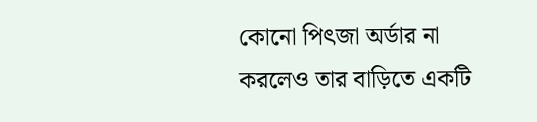কোনো পিৎজা অর্ডার না করলেও তার বাড়িতে একটি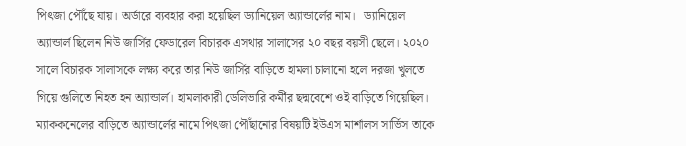পিৎজা পৌঁছে যায়। অর্ডারে ব্যবহার করা হয়েছিল ড্যানিয়েল অ্যান্ডার্লের নাম।   ড্যানিয়েল অ্যান্ডার্ল ছিলেন নিউ জার্সির ফেডারেল বিচারক এসথার সালাসের ২০ বছর বয়সী ছেলে। ২০২০ সালে বিচারক সালাসকে লক্ষ্য করে তার নিউ জার্সির বাড়িতে হামলা চালানো হলে দরজা খুলতে গিয়ে গুলিতে নিহত হন অ্যান্ডার্ল। হামলাকারী ডেলিভারি কর্মীর ছদ্মবেশে ওই বাড়িতে গিয়েছিল। ম্যাককনেলের বাড়িতে অ্যান্ডার্লের নামে পিৎজা পৌঁছানোর বিষয়টি ইউএস মার্শালস সার্ভিস তাকে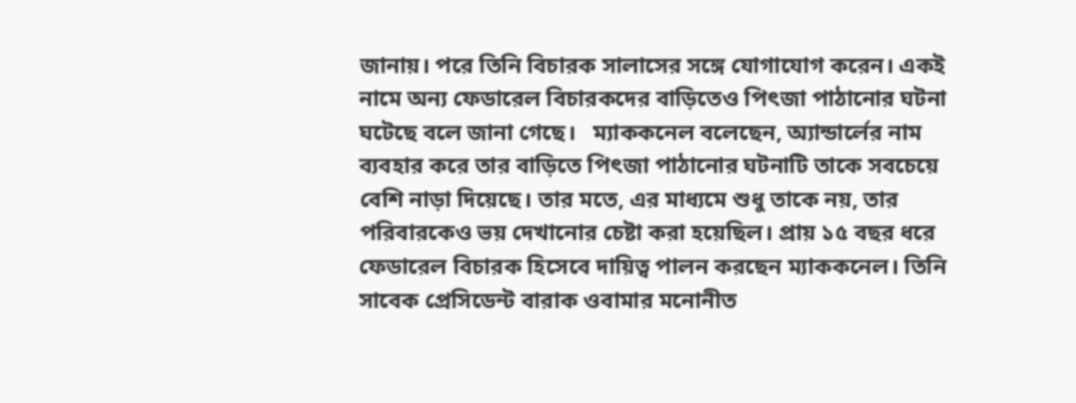জানায়। পরে তিনি বিচারক সালাসের সঙ্গে যোগাযোগ করেন। একই নামে অন্য ফেডারেল বিচারকদের বাড়িতেও পিৎজা পাঠানোর ঘটনা ঘটেছে বলে জানা গেছে।   ম্যাককনেল বলেছেন, অ্যান্ডার্লের নাম ব্যবহার করে তার বাড়িতে পিৎজা পাঠানোর ঘটনাটি তাকে সবচেয়ে বেশি নাড়া দিয়েছে। তার মতে, এর মাধ্যমে শুধু তাকে নয়, তার পরিবারকেও ভয় দেখানোর চেষ্টা করা হয়েছিল। প্রায় ১৫ বছর ধরে ফেডারেল বিচারক হিসেবে দায়িত্ব পালন করছেন ম্যাককনেল। তিনি সাবেক প্রেসিডেন্ট বারাক ওবামার মনোনীত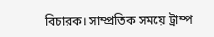বিচারক। সাম্প্রতিক সময়ে ট্রাম্প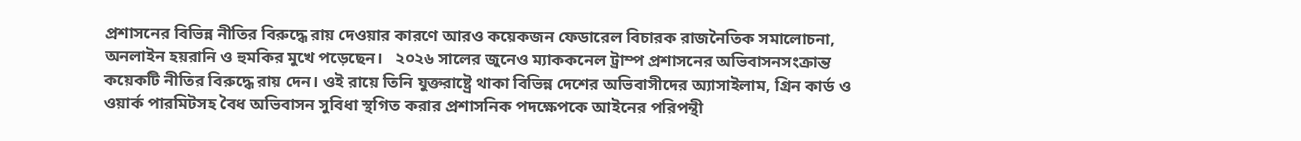প্রশাসনের বিভিন্ন নীতির বিরুদ্ধে রায় দেওয়ার কারণে আরও কয়েকজন ফেডারেল বিচারক রাজনৈতিক সমালোচনা, অনলাইন হয়রানি ও হুমকির মুখে পড়েছেন।   ২০২৬ সালের জুনেও ম্যাককনেল ট্রাম্প প্রশাসনের অভিবাসনসংক্রান্ত কয়েকটি নীতির বিরুদ্ধে রায় দেন। ওই রায়ে তিনি যুক্তরাষ্ট্রে থাকা বিভিন্ন দেশের অভিবাসীদের অ্যাসাইলাম, গ্রিন কার্ড ও ওয়ার্ক পারমিটসহ বৈধ অভিবাসন সুবিধা স্থগিত করার প্রশাসনিক পদক্ষেপকে আইনের পরিপন্থী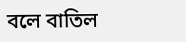বলে বাতিল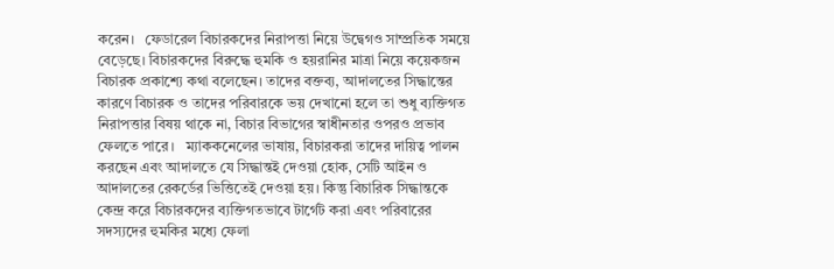করেন।   ফেডারেল বিচারকদের নিরাপত্তা নিয়ে উদ্বেগও সাম্প্রতিক সময়ে বেড়েছে। বিচারকদের বিরুদ্ধে হুমকি ও হয়রানির মাত্রা নিয়ে কয়েকজন বিচারক প্রকাশ্যে কথা বলেছেন। তাদের বক্তব্য, আদালতের সিদ্ধান্তের কারণে বিচারক ও তাদের পরিবারকে ভয় দেখানো হলে তা শুধু ব্যক্তিগত নিরাপত্তার বিষয় থাকে না, বিচার বিভাগের স্বাধীনতার ওপরও প্রভাব ফেলতে পারে।   ম্যাককনেলের ভাষায়, বিচারকরা তাদের দায়িত্ব পালন করছেন এবং আদালতে যে সিদ্ধান্তই দেওয়া হোক, সেটি আইন ও আদালতের রেকর্ডের ভিত্তিতেই দেওয়া হয়। কিন্তু বিচারিক সিদ্ধান্তকে কেন্দ্র করে বিচারকদের ব্যক্তিগতভাবে টার্গেট করা এবং পরিবারের সদস্যদের হুমকির মধ্যে ফেলা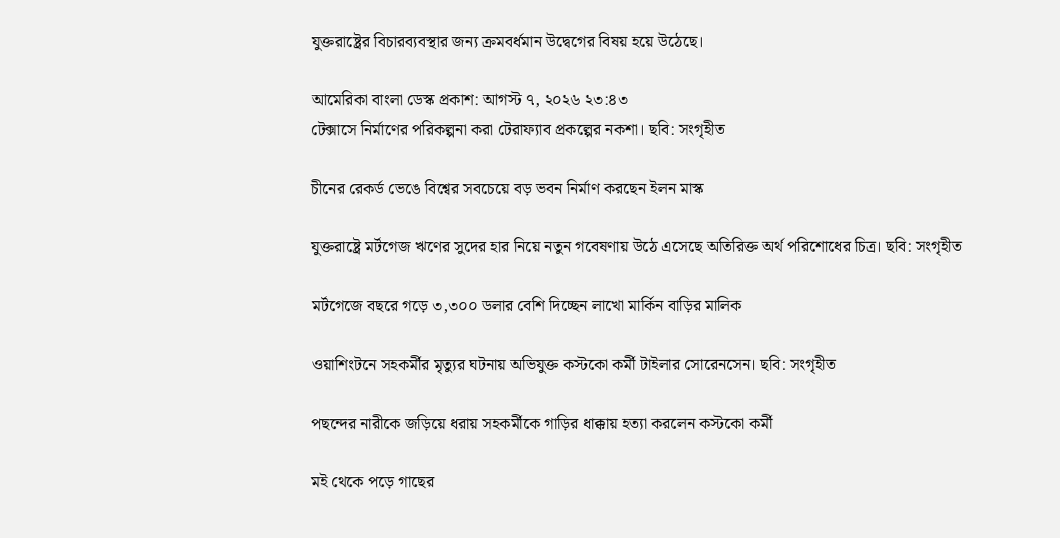যুক্তরাষ্ট্রের বিচারব্যবস্থার জন্য ক্রমবর্ধমান উদ্বেগের বিষয় হয়ে উঠেছে।

আমেরিকা বাংলা ডেস্ক প্রকাশ: আগস্ট ৭, ২০২৬ ২৩:৪৩
টেক্সাসে নির্মাণের পরিকল্পনা করা টেরাফ্যাব প্রকল্পের নকশা। ছবি: সংগৃহীত

চীনের রেকর্ড ভেঙে বিশ্বের সবচেয়ে বড় ভবন নির্মাণ করছেন ইলন মাস্ক

যুক্তরাষ্ট্রে মর্টগেজ ঋণের সুদের হার নিয়ে নতুন গবেষণায় উঠে এসেছে অতিরিক্ত অর্থ পরিশোধের চিত্র। ছবি: সংগৃহীত

মর্টগেজে বছরে গড়ে ৩,৩০০ ডলার বেশি দিচ্ছেন লাখো মার্কিন বাড়ির মালিক

ওয়াশিংটনে সহকর্মীর মৃত্যুর ঘটনায় অভিযুক্ত কস্টকো কর্মী টাইলার সোরেনসেন। ছবি: সংগৃহীত

পছন্দের নারীকে জড়িয়ে ধরায় সহকর্মীকে গাড়ির ধাক্কায় হত্যা করলেন কস্টকো কর্মী

মই থেকে পড়ে গাছের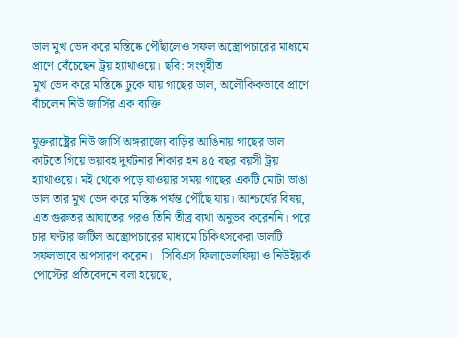ডাল মুখ ভেদ করে মস্তিষ্কে পৌঁছালেও সফল অস্ত্রোপচারের মাধ্যমে প্রাণে বেঁচেছেন ট্রয় হ্যাথাওয়ে। ছবি: সংগৃহীত
মুখ ভেদ করে মস্তিষ্কে ঢুকে যায় গাছের ডাল, অলৌকিকভাবে প্রাণে বাঁচলেন নিউ জার্সির এক ব্যক্তি

যুক্তরাষ্ট্রের নিউ জার্সি অঙ্গরাজ্যে বাড়ির আঙিনায় গাছের ডাল কাটতে গিয়ে ভয়াবহ দুর্ঘটনার শিকার হন ৪৫ বছর বয়সী ট্রয় হ্যাথাওয়ে। মই থেকে পড়ে যাওয়ার সময় গাছের একটি মোটা ভাঙা ডাল তার মুখ ভেদ করে মস্তিষ্ক পর্যন্ত পৌঁছে যায়। আশ্চর্যের বিষয়, এত গুরুতর আঘাতের পরও তিনি তীব্র ব্যথা অনুভব করেননি। পরে চার ঘণ্টার জটিল অস্ত্রোপচারের মাধ্যমে চিকিৎসকেরা ডালটি সফলভাবে অপসারণ করেন।   সিবিএস ফিলাডেলফিয়া ও নিউইয়র্ক পোস্টের প্রতিবেদনে বলা হয়েছে,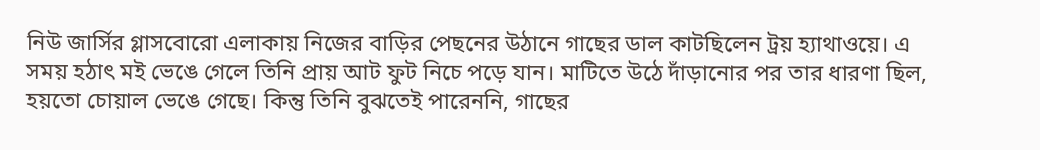নিউ জার্সির গ্লাসবোরো এলাকায় নিজের বাড়ির পেছনের উঠানে গাছের ডাল কাটছিলেন ট্রয় হ্যাথাওয়ে। এ সময় হঠাৎ মই ভেঙে গেলে তিনি প্রায় আট ফুট নিচে পড়ে যান। মাটিতে উঠে দাঁড়ানোর পর তার ধারণা ছিল, হয়তো চোয়াল ভেঙে গেছে। কিন্তু তিনি বুঝতেই পারেননি, গাছের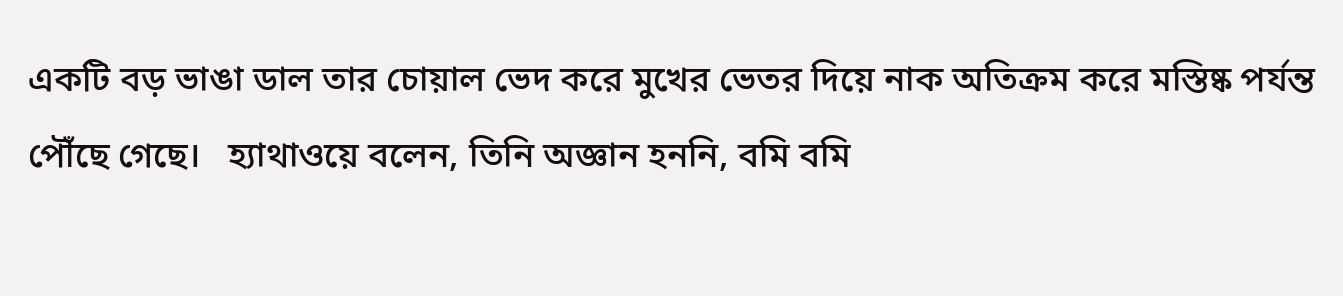একটি বড় ভাঙা ডাল তার চোয়াল ভেদ করে মুখের ভেতর দিয়ে নাক অতিক্রম করে মস্তিষ্ক পর্যন্ত পৌঁছে গেছে।   হ্যাথাওয়ে বলেন, তিনি অজ্ঞান হননি, বমি বমি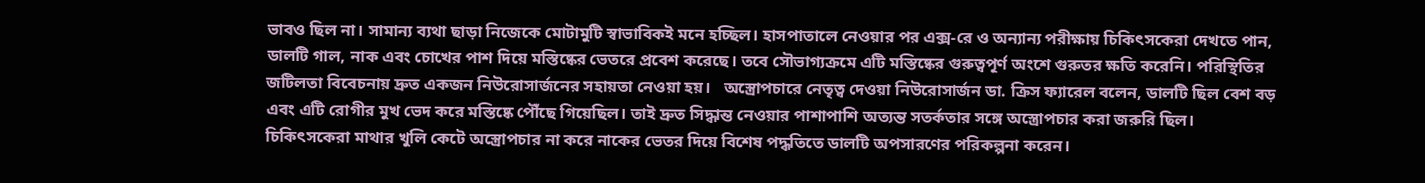ভাবও ছিল না। সামান্য ব্যথা ছাড়া নিজেকে মোটামুটি স্বাভাবিকই মনে হচ্ছিল। হাসপাতালে নেওয়ার পর এক্স-রে ও অন্যান্য পরীক্ষায় চিকিৎসকেরা দেখতে পান, ডালটি গাল, নাক এবং চোখের পাশ দিয়ে মস্তিষ্কের ভেতরে প্রবেশ করেছে। তবে সৌভাগ্যক্রমে এটি মস্তিষ্কের গুরুত্বপূর্ণ অংশে গুরুতর ক্ষতি করেনি। পরিস্থিতির জটিলতা বিবেচনায় দ্রুত একজন নিউরোসার্জনের সহায়তা নেওয়া হয়।   অস্ত্রোপচারে নেতৃত্ব দেওয়া নিউরোসার্জন ডা. ক্রিস ফ্যারেল বলেন, ডালটি ছিল বেশ বড় এবং এটি রোগীর মুখ ভেদ করে মস্তিষ্কে পৌঁছে গিয়েছিল। তাই দ্রুত সিদ্ধান্ত নেওয়ার পাশাপাশি অত্যন্ত সতর্কতার সঙ্গে অস্ত্রোপচার করা জরুরি ছিল। চিকিৎসকেরা মাথার খুলি কেটে অস্ত্রোপচার না করে নাকের ভেতর দিয়ে বিশেষ পদ্ধতিতে ডালটি অপসারণের পরিকল্পনা করেন।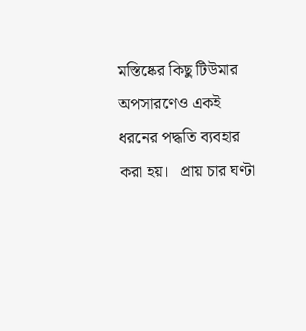মস্তিষ্কের কিছু টিউমার অপসারণেও একই ধরনের পদ্ধতি ব্যবহার করা হয়।   প্রায় চার ঘণ্টা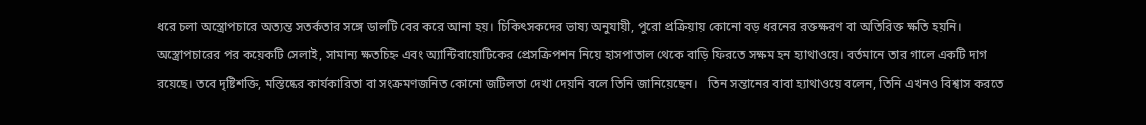ধরে চলা অস্ত্রোপচারে অত্যন্ত সতর্কতার সঙ্গে ডালটি বের করে আনা হয়। চিকিৎসকদের ভাষ্য অনুযায়ী, পুরো প্রক্রিয়ায় কোনো বড় ধরনের রক্তক্ষরণ বা অতিরিক্ত ক্ষতি হয়নি। অস্ত্রোপচারের পর কয়েকটি সেলাই, সামান্য ক্ষতচিহ্ন এবং অ্যান্টিবায়োটিকের প্রেসক্রিপশন নিয়ে হাসপাতাল থেকে বাড়ি ফিরতে সক্ষম হন হ্যাথাওয়ে। বর্তমানে তার গালে একটি দাগ রয়েছে। তবে দৃষ্টিশক্তি, মস্তিষ্কের কার্যকারিতা বা সংক্রমণজনিত কোনো জটিলতা দেখা দেয়নি বলে তিনি জানিয়েছেন।   তিন সন্তানের বাবা হ্যাথাওয়ে বলেন, তিনি এখনও বিশ্বাস করতে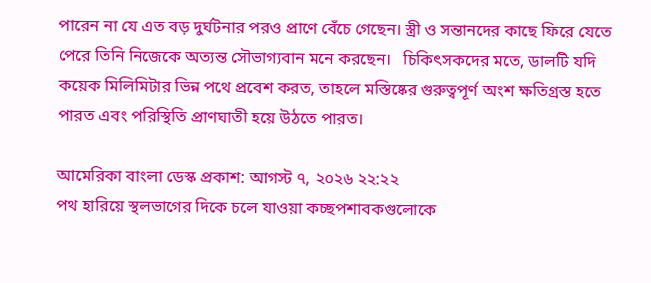পারেন না যে এত বড় দুর্ঘটনার পরও প্রাণে বেঁচে গেছেন। স্ত্রী ও সন্তানদের কাছে ফিরে যেতে পেরে তিনি নিজেকে অত্যন্ত সৌভাগ্যবান মনে করছেন।   চিকিৎসকদের মতে, ডালটি যদি কয়েক মিলিমিটার ভিন্ন পথে প্রবেশ করত, তাহলে মস্তিষ্কের গুরুত্বপূর্ণ অংশ ক্ষতিগ্রস্ত হতে পারত এবং পরিস্থিতি প্রাণঘাতী হয়ে উঠতে পারত।

আমেরিকা বাংলা ডেস্ক প্রকাশ: আগস্ট ৭, ২০২৬ ২২:২২
পথ হারিয়ে স্থলভাগের দিকে চলে যাওয়া কচ্ছপশাবকগুলোকে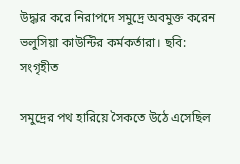উদ্ধার করে নিরাপদে সমুদ্রে অবমুক্ত করেন ভলুসিয়া কাউন্টির কর্মকর্তারা। ছবি: সংগৃহীত

সমুদ্রের পথ হারিয়ে সৈকতে উঠে এসেছিল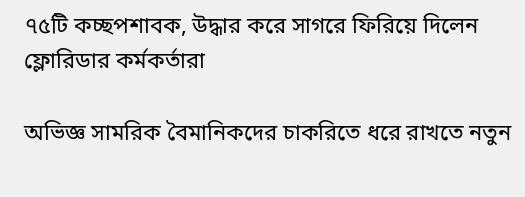৭৫টি কচ্ছপশাবক, উদ্ধার করে সাগরে ফিরিয়ে দিলেন ফ্লোরিডার কর্মকর্তারা

অভিজ্ঞ সামরিক বৈমানিকদের চাকরিতে ধরে রাখতে নতুন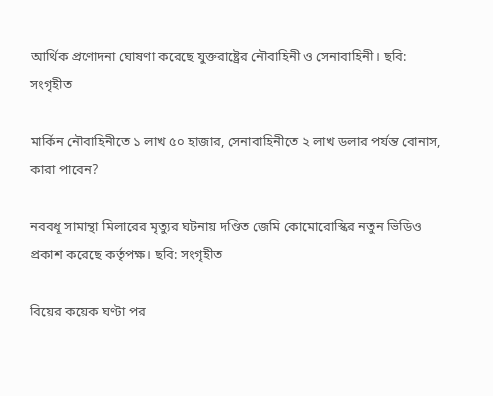আর্থিক প্রণোদনা ঘোষণা করেছে যুক্তরাষ্ট্রের নৌবাহিনী ও সেনাবাহিনী। ছবি: সংগৃহীত

মার্কিন নৌবাহিনীতে ১ লাখ ৫০ হাজার, সেনাবাহিনীতে ২ লাখ ডলার পর্যন্ত বোনাস, কারা পাবেন?

নববধূ সামান্থা মিলারের মৃত্যুর ঘটনায় দণ্ডিত জেমি কোমোরোস্কির নতুন ভিডিও প্রকাশ করেছে কর্তৃপক্ষ। ছবি: সংগৃহীত

বিয়ের কয়েক ঘণ্টা পর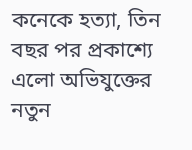কনেকে হত্যা, তিন বছর পর প্রকাশ্যে এলো অভিযুক্তের নতুন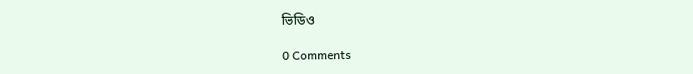ভিডিও

0 Comments